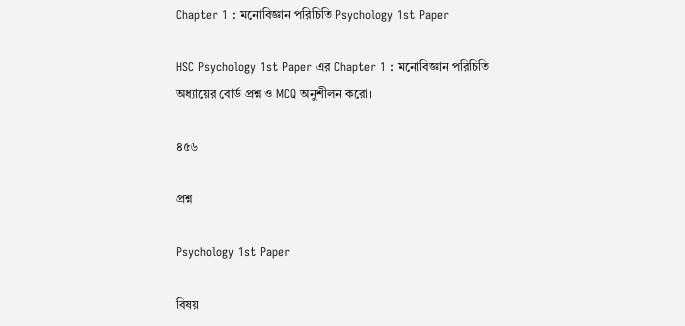Chapter 1 : মনোবিজ্ঞান পরিচিতি Psychology 1st Paper

HSC Psychology 1st Paper এর Chapter 1 : মনোবিজ্ঞান পরিচিতি অধ্যায়ের বোর্ড প্রশ্ন ও MCQ অনুশীলন করো।

৪৫৬

প্রশ্ন

Psychology 1st Paper

বিষয়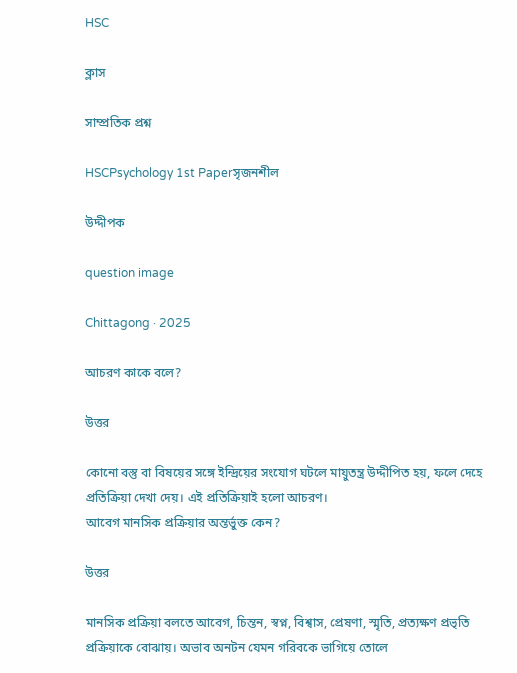HSC

ক্লাস

সাম্প্রতিক প্রশ্ন

HSCPsychology 1st Paperসৃজনশীল

উদ্দীপক

question image

Chittagong · 2025

আচরণ কাকে বলে?

উত্তর

কোনো বস্তু বা বিষয়ের সঙ্গে ইন্দ্রিয়ের সংযোগ ঘটলে মায়ুতন্ত্র উদ্দীপিত হয়, ফলে দেহে প্রতিক্রিয়া দেখা দেয়। এই প্রতিক্রিয়াই হলো আচরণ।
আবেগ মানসিক প্রক্রিয়ার অন্তর্ভুক্ত কেন?

উত্তর

মানসিক প্রক্রিয়া বলতে আবেগ, চিন্তন, স্বপ্ন, বিশ্বাস, প্রেষণা, স্মৃতি, প্রত্যক্ষণ প্রভৃতি প্রক্রিয়াকে বোঝায়। অভাব অনটন যেমন গরিবকে ভাগিয়ে তোলে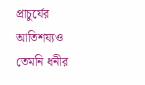প্রাচুর্যের আতিশয্যও তেমনি ধনীর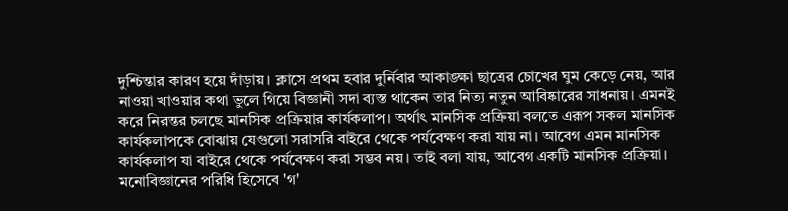দুশ্চিন্তার কারণ হয়ে দাঁড়ায়। ক্লাসে প্রথম হবার দুর্নিবার আকাঙ্ক্ষা ছাত্রের চোখের ঘুম কেড়ে নেয়, আর নাওয়া খাওয়ার কথা ভুলে গিয়ে বিজ্ঞানী সদা ব্যস্ত থাকেন তার নিত্য নতুন আবিষ্কারের সাধনায়। এমনই করে নিরন্তর চলছে মানসিক প্রক্রিয়ার কার্যকলাপ। অর্থাৎ মানসিক প্রক্রিয়া বলতে এরূপ সকল মানসিক কার্যকলাপকে বোঝায় যেগুলো সরাসরি বাইরে থেকে পর্যবেক্ষণ করা যায় না। আবেগ এমন মানসিক কার্যকলাপ যা বাইরে থেকে পর্যবেক্ষণ করা সম্ভব নয়। তাই বলা যায়, আবেগ একটি মানসিক প্রক্রিয়া।
মনোবিজ্ঞানের পরিধি হিসেবে 'গ'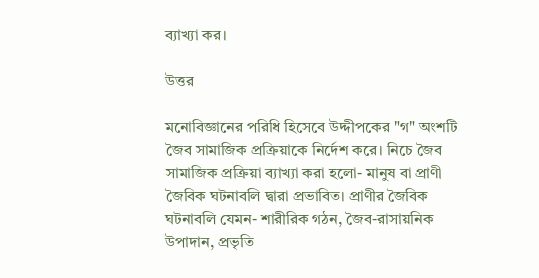ব্যাখ্যা কর।

উত্তর

মনোবিজ্ঞানের পরিধি হিসেবে উদ্দীপকের "গ" অংশটি জৈব সামাজিক প্রক্রিয়াকে নির্দেশ করে। নিচে জৈব সামাজিক প্রক্রিয়া ব্যাখ্যা করা হলো- মানুষ বা প্রাণী জৈবিক ঘটনাবলি দ্বারা প্রভাবিত। প্রাণীর জৈবিক ঘটনাবলি যেমন- শারীরিক গঠন, জৈব-রাসায়নিক উপাদান, প্রভৃতি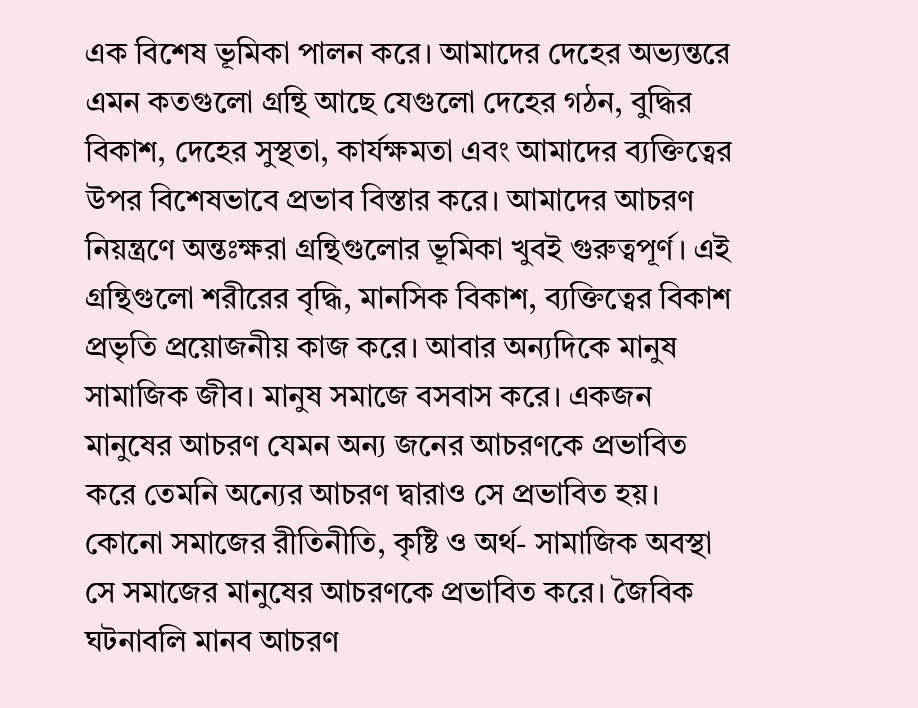এক বিশেষ ভূমিকা পালন করে। আমাদের দেহের অভ্যন্তরে এমন কতগুলো গ্রন্থি আছে যেগুলো দেহের গঠন, বুদ্ধির বিকাশ, দেহের সুস্থতা, কার্যক্ষমতা এবং আমাদের ব্যক্তিত্বের উপর বিশেষভাবে প্রভাব বিস্তার করে। আমাদের আচরণ নিয়ন্ত্রণে অন্তঃক্ষরা গ্রন্থিগুলোর ভূমিকা খুবই গুরুত্বপূর্ণ। এই গ্রন্থিগুলো শরীরের বৃদ্ধি, মানসিক বিকাশ, ব্যক্তিত্বের বিকাশ প্রভৃতি প্রয়োজনীয় কাজ করে। আবার অন্যদিকে মানুষ সামাজিক জীব। মানুষ সমাজে বসবাস করে। একজন মানুষের আচরণ যেমন অন্য জনের আচরণকে প্রভাবিত করে তেমনি অন্যের আচরণ দ্বারাও সে প্রভাবিত হয়। কোনো সমাজের রীতিনীতি, কৃষ্টি ও অর্থ- সামাজিক অবস্থা সে সমাজের মানুষের আচরণকে প্রভাবিত করে। জৈবিক ঘটনাবলি মানব আচরণ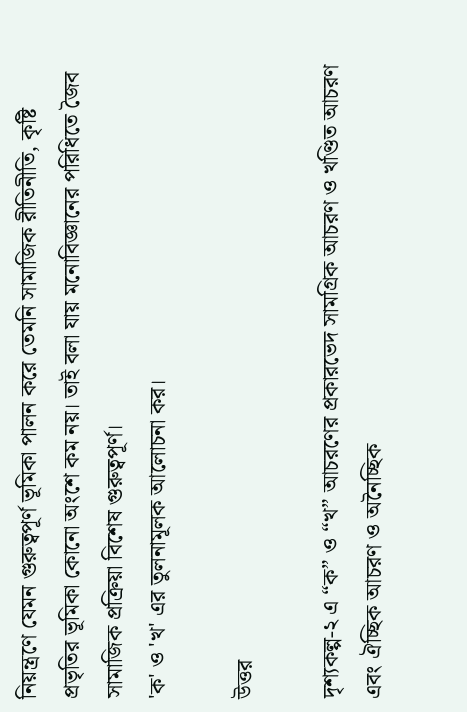নিয়ন্ত্রণে যেমন গুরুত্বপূর্ণ ভূমিকা পালন করে তেমনি সামাজিক রীতিনীতি, কৃষ্টি প্রভৃতির ভূমিকা কোনো অংশে কম নয়। তাই বলা যায় মনোবিজ্ঞানের পরিধিতে জৈব সামাজিক প্রক্রিয়া বিশেষ গুরুত্বপূর্ণ।
'ক' ও 'খ' এর তুলনামূলক আলোচনা কর।

উত্তর

দৃশ্যকল্প-২ এ “ক” ও “খ” আচরণের প্রকারভেদ সামগ্রিক আচরণ ও খণ্ডিত আচরণ এবং ঐচ্ছিক আচরণ ও অনৈচ্ছিক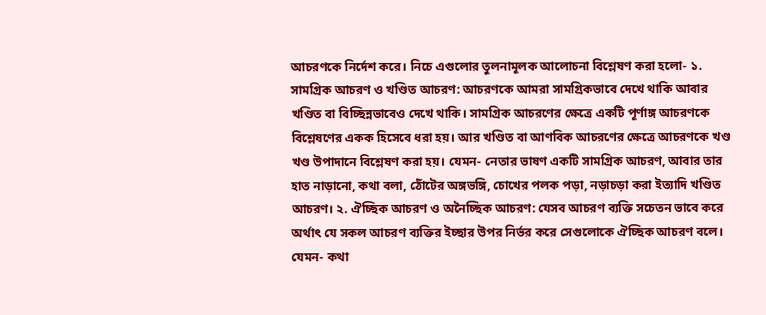আচরণকে নির্দেশ করে। নিচে এগুলোর তুলনামূলক আলোচনা বিশ্লেষণ করা হলো- ১. সামগ্রিক আচরণ ও খণ্ডিত আচরণ: আচরণকে আমরা সামগ্রিকভাবে দেখে থাকি আবার খণ্ডিত বা বিচ্ছিন্নভাবেও দেখে থাকি। সামগ্রিক আচরণের ক্ষেত্রে একটি পূর্ণাঙ্গ আচরণকে বিশ্লেষণের একক হিসেবে ধরা হয়। আর খণ্ডিত বা আণবিক আচরণের ক্ষেত্রে আচরণকে খণ্ড খণ্ড উপাদানে বিশ্লেষণ করা হয়। যেমন- নেতার ভাষণ একটি সামগ্রিক আচরণ, আবার তার হাত নাড়ানো, কথা বলা, ঠোঁটের অঙ্গভঙ্গি, চোখের পলক পড়া, নড়াচড়া করা ইত্যাদি খণ্ডিত আচরণ। ২. ঐচ্ছিক আচরণ ও অনৈচ্ছিক আচরণ: যেসব আচরণ ব্যক্তি সচেতন ভাবে করে অর্থাৎ যে সকল আচরণ ব্যক্তির ইচ্ছার উপর নির্ভর করে সেগুলোকে ঐচ্ছিক আচরণ বলে। যেমন- কথা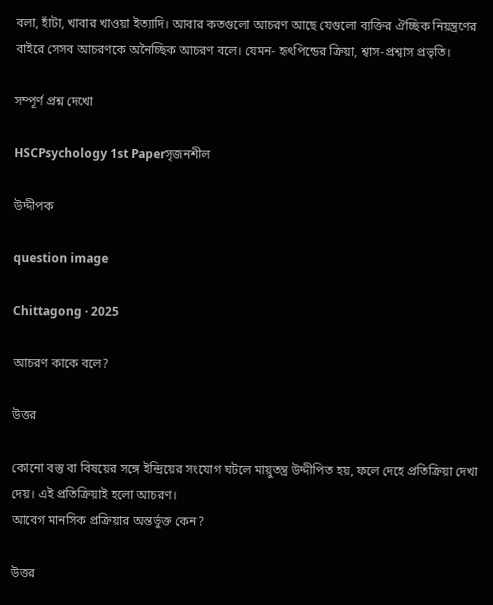বলা, হাঁটা, খাবার খাওয়া ইত্যাদি। আবার কতগুলো আচরণ আছে যেগুলো ব্যক্তির ঐচ্ছিক নিয়ন্ত্রণের বাইরে সেসব আচরণকে অনৈচ্ছিক আচরণ বলে। যেমন- হৃৎপিন্ডের ক্রিয়া, শ্বাস-প্রশ্বাস প্রভৃতি।

সম্পূর্ণ প্রশ্ন দেখো

HSCPsychology 1st Paperসৃজনশীল

উদ্দীপক

question image

Chittagong · 2025

আচরণ কাকে বলে?

উত্তর

কোনো বস্তু বা বিষয়ের সঙ্গে ইন্দ্রিয়ের সংযোগ ঘটলে মায়ুতন্ত্র উদ্দীপিত হয়, ফলে দেহে প্রতিক্রিয়া দেখা দেয়। এই প্রতিক্রিয়াই হলো আচরণ।
আবেগ মানসিক প্রক্রিয়ার অন্তর্ভুক্ত কেন?

উত্তর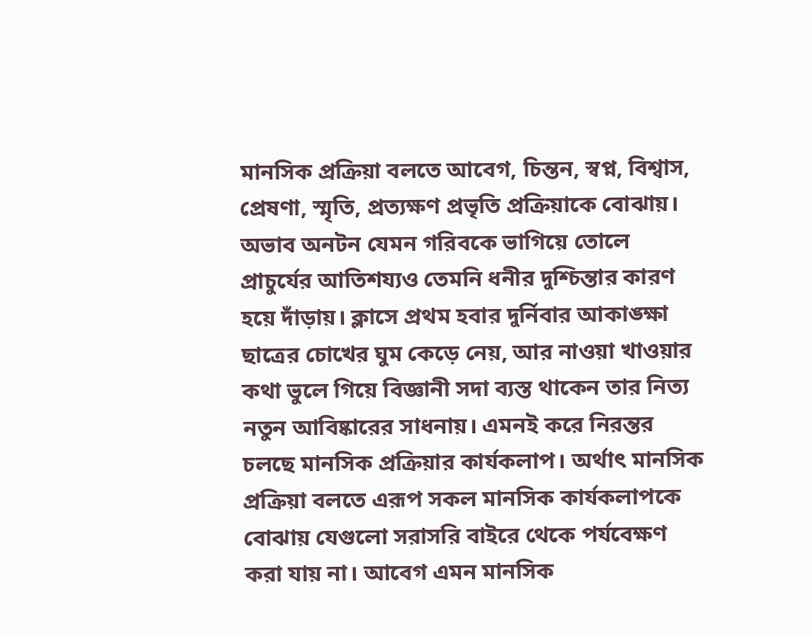মানসিক প্রক্রিয়া বলতে আবেগ, চিন্তন, স্বপ্ন, বিশ্বাস, প্রেষণা, স্মৃতি, প্রত্যক্ষণ প্রভৃতি প্রক্রিয়াকে বোঝায়। অভাব অনটন যেমন গরিবকে ভাগিয়ে তোলে প্রাচুর্যের আতিশয্যও তেমনি ধনীর দুশ্চিন্তার কারণ হয়ে দাঁড়ায়। ক্লাসে প্রথম হবার দুর্নিবার আকাঙ্ক্ষা ছাত্রের চোখের ঘুম কেড়ে নেয়, আর নাওয়া খাওয়ার কথা ভুলে গিয়ে বিজ্ঞানী সদা ব্যস্ত থাকেন তার নিত্য নতুন আবিষ্কারের সাধনায়। এমনই করে নিরন্তর চলছে মানসিক প্রক্রিয়ার কার্যকলাপ। অর্থাৎ মানসিক প্রক্রিয়া বলতে এরূপ সকল মানসিক কার্যকলাপকে বোঝায় যেগুলো সরাসরি বাইরে থেকে পর্যবেক্ষণ করা যায় না। আবেগ এমন মানসিক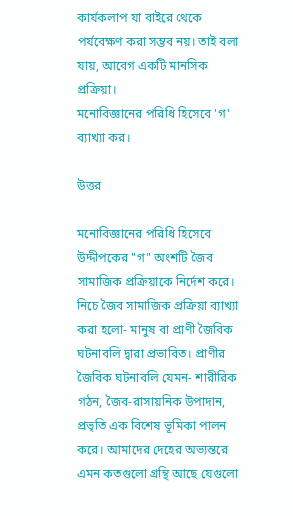কার্যকলাপ যা বাইরে থেকে পর্যবেক্ষণ করা সম্ভব নয়। তাই বলা যায়, আবেগ একটি মানসিক প্রক্রিয়া।
মনোবিজ্ঞানের পরিধি হিসেবে 'গ' ব্যাখ্যা কর।

উত্তর

মনোবিজ্ঞানের পরিধি হিসেবে উদ্দীপকের "গ" অংশটি জৈব সামাজিক প্রক্রিয়াকে নির্দেশ করে। নিচে জৈব সামাজিক প্রক্রিয়া ব্যাখ্যা করা হলো- মানুষ বা প্রাণী জৈবিক ঘটনাবলি দ্বারা প্রভাবিত। প্রাণীর জৈবিক ঘটনাবলি যেমন- শারীরিক গঠন, জৈব-রাসায়নিক উপাদান, প্রভৃতি এক বিশেষ ভূমিকা পালন করে। আমাদের দেহের অভ্যন্তরে এমন কতগুলো গ্রন্থি আছে যেগুলো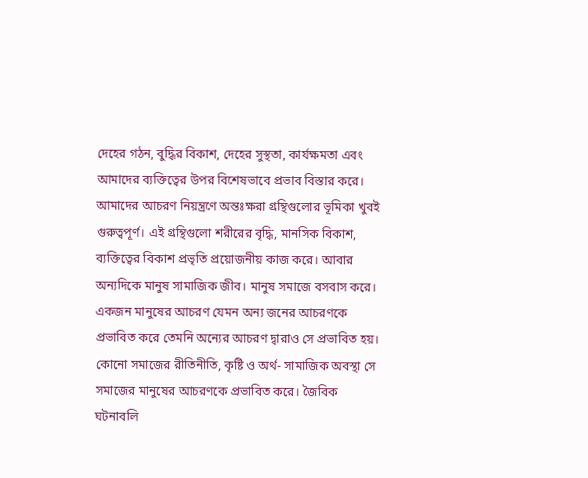দেহের গঠন, বুদ্ধির বিকাশ, দেহের সুস্থতা, কার্যক্ষমতা এবং আমাদের ব্যক্তিত্বের উপর বিশেষভাবে প্রভাব বিস্তার করে। আমাদের আচরণ নিয়ন্ত্রণে অন্তঃক্ষরা গ্রন্থিগুলোর ভূমিকা খুবই গুরুত্বপূর্ণ। এই গ্রন্থিগুলো শরীরের বৃদ্ধি, মানসিক বিকাশ, ব্যক্তিত্বের বিকাশ প্রভৃতি প্রয়োজনীয় কাজ করে। আবার অন্যদিকে মানুষ সামাজিক জীব। মানুষ সমাজে বসবাস করে। একজন মানুষের আচরণ যেমন অন্য জনের আচরণকে প্রভাবিত করে তেমনি অন্যের আচরণ দ্বারাও সে প্রভাবিত হয়। কোনো সমাজের রীতিনীতি, কৃষ্টি ও অর্থ- সামাজিক অবস্থা সে সমাজের মানুষের আচরণকে প্রভাবিত করে। জৈবিক ঘটনাবলি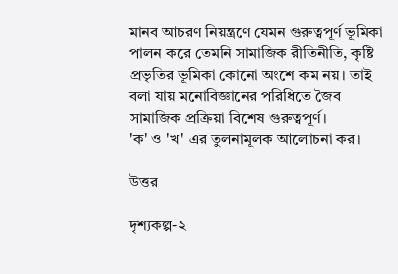মানব আচরণ নিয়ন্ত্রণে যেমন গুরুত্বপূর্ণ ভূমিকা পালন করে তেমনি সামাজিক রীতিনীতি, কৃষ্টি প্রভৃতির ভূমিকা কোনো অংশে কম নয়। তাই বলা যায় মনোবিজ্ঞানের পরিধিতে জৈব সামাজিক প্রক্রিয়া বিশেষ গুরুত্বপূর্ণ।
'ক' ও 'খ' এর তুলনামূলক আলোচনা কর।

উত্তর

দৃশ্যকল্প-২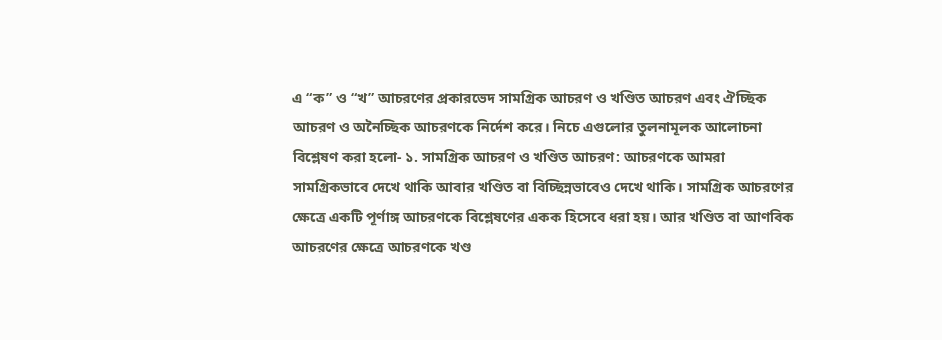এ “ক” ও “খ” আচরণের প্রকারভেদ সামগ্রিক আচরণ ও খণ্ডিত আচরণ এবং ঐচ্ছিক আচরণ ও অনৈচ্ছিক আচরণকে নির্দেশ করে। নিচে এগুলোর তুলনামূলক আলোচনা বিশ্লেষণ করা হলো- ১. সামগ্রিক আচরণ ও খণ্ডিত আচরণ: আচরণকে আমরা সামগ্রিকভাবে দেখে থাকি আবার খণ্ডিত বা বিচ্ছিন্নভাবেও দেখে থাকি। সামগ্রিক আচরণের ক্ষেত্রে একটি পূর্ণাঙ্গ আচরণকে বিশ্লেষণের একক হিসেবে ধরা হয়। আর খণ্ডিত বা আণবিক আচরণের ক্ষেত্রে আচরণকে খণ্ড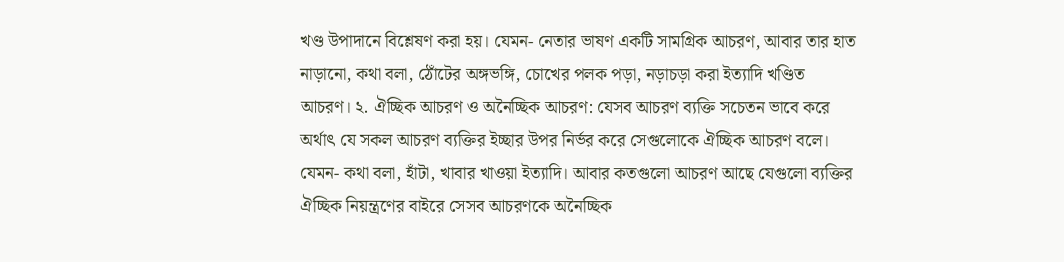খণ্ড উপাদানে বিশ্লেষণ করা হয়। যেমন- নেতার ভাষণ একটি সামগ্রিক আচরণ, আবার তার হাত নাড়ানো, কথা বলা, ঠোঁটের অঙ্গভঙ্গি, চোখের পলক পড়া, নড়াচড়া করা ইত্যাদি খণ্ডিত আচরণ। ২. ঐচ্ছিক আচরণ ও অনৈচ্ছিক আচরণ: যেসব আচরণ ব্যক্তি সচেতন ভাবে করে অর্থাৎ যে সকল আচরণ ব্যক্তির ইচ্ছার উপর নির্ভর করে সেগুলোকে ঐচ্ছিক আচরণ বলে। যেমন- কথা বলা, হাঁটা, খাবার খাওয়া ইত্যাদি। আবার কতগুলো আচরণ আছে যেগুলো ব্যক্তির ঐচ্ছিক নিয়ন্ত্রণের বাইরে সেসব আচরণকে অনৈচ্ছিক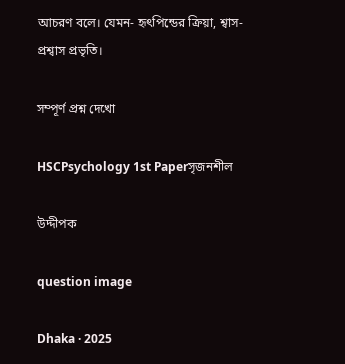আচরণ বলে। যেমন- হৃৎপিন্ডের ক্রিয়া, শ্বাস-প্রশ্বাস প্রভৃতি।

সম্পূর্ণ প্রশ্ন দেখো

HSCPsychology 1st Paperসৃজনশীল

উদ্দীপক

question image

Dhaka · 2025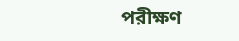পরীক্ষণ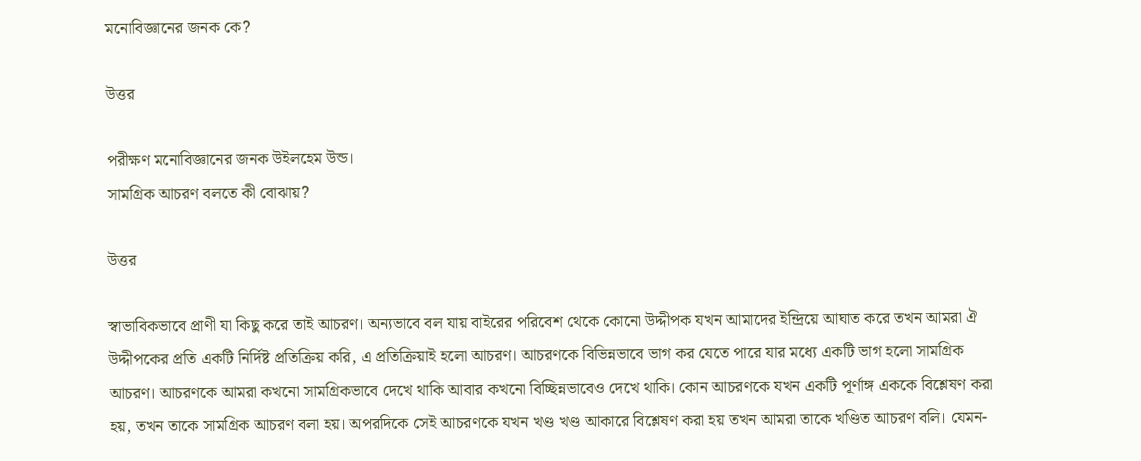মনোবিজ্ঞানের জনক কে?

উত্তর

পরীক্ষণ মনোবিজ্ঞানের জনক উইলহেম উন্ড।
সামগ্রিক আচরণ বলতে কী বোঝায়?

উত্তর

স্বাভাবিকভাবে প্রাণী যা কিছু করে তাই আচরণ। অন্যভাবে বল যায় বাইরের পরিবেশ থেকে কোনো উদ্দীপক যখন আমাদের ইন্দ্রিয়ে আঘাত করে তখন আমরা ঐ উদ্দীপকের প্রতি একটি নির্দিষ্ট প্রতিক্রিয় করি, এ প্রতিক্রিয়াই হলো আচরণ। আচরণকে বিভিন্নভাবে ভাগ কর যেতে পারে যার মধ্যে একটি ভাগ হলো সামগ্রিক আচরণ। আচরণকে আমরা কখনো সামগ্রিকভাবে দেখে থাকি আবার কখনো বিচ্ছিন্নভাবেও দেখে থাকি। কোন আচরণকে যখন একটি পূর্ণাঙ্গ এককে বিশ্লেষণ করা হয়, তখন তাকে সামগ্রিক আচরণ বলা হয়। অপরদিকে সেই আচরণকে যখন খণ্ড খণ্ড আকারে বিশ্লেষণ করা হয় তখন আমরা তাকে খণ্ডিত আচরণ বলি। যেমন-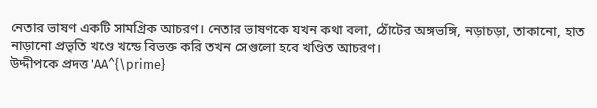নেতার ভাষণ একটি সামগ্রিক আচরণ। নেতার ভাষণকে যখন কথা বলা, ঠোঁটের অঙ্গভঙ্গি, নড়াচড়া, তাকানো, হাত নাড়ানো প্রভৃতি খণ্ডে খন্ডে বিভক্ত করি তখন সেগুলো হবে খণ্ডিত আচরণ।
উদ্দীপকে প্রদত্ত 'AA^{\prime}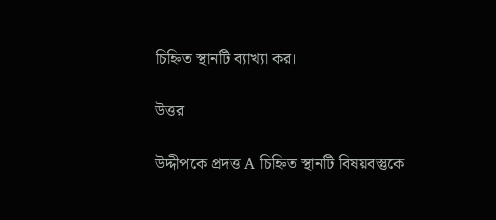চিহ্নিত স্থানটি ব্যাখ্যা কর।

উত্তর

উদ্দীপকে প্রদত্ত A চিহ্নিত স্থানটি বিষয়বস্তুকে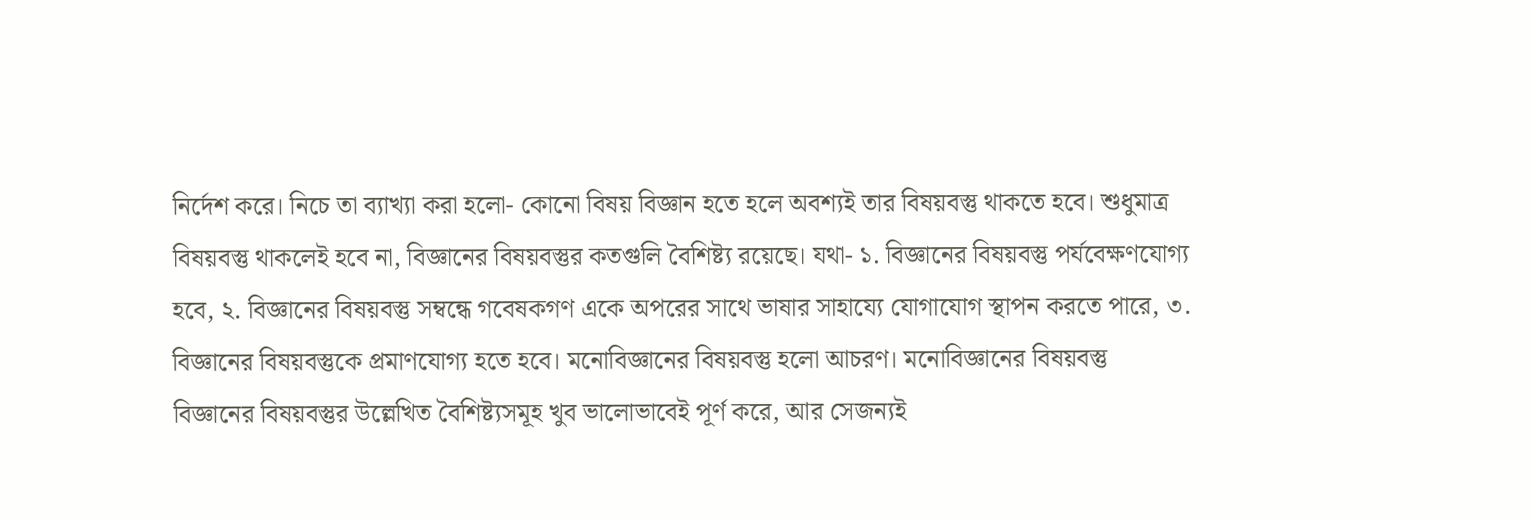নির্দেশ করে। নিচে তা ব্যাখ্যা করা হলো- কোনো বিষয় বিজ্ঞান হতে হলে অবশ্যই তার বিষয়বস্তু থাকতে হবে। শুধুমাত্র বিষয়বস্তু থাকলেই হবে না, বিজ্ঞানের বিষয়বস্তুর কতগুলি বৈশিষ্ট্য রয়েছে। যথা- ১. বিজ্ঞানের বিষয়বস্তু পর্যবেক্ষণযোগ্য হবে, ২. বিজ্ঞানের বিষয়বস্তু সম্বন্ধে গবেষকগণ একে অপরের সাথে ভাষার সাহায্যে যোগাযোগ স্থাপন করতে পারে, ৩. বিজ্ঞানের বিষয়বস্তুকে প্রমাণযোগ্য হতে হবে। মনোবিজ্ঞানের বিষয়বস্তু হলো আচরণ। মনোবিজ্ঞানের বিষয়বস্তু বিজ্ঞানের বিষয়বস্তুর উল্লেখিত বৈশিষ্ট্যসমূহ খুব ভালোভাবেই পূর্ণ করে, আর সেজন্যই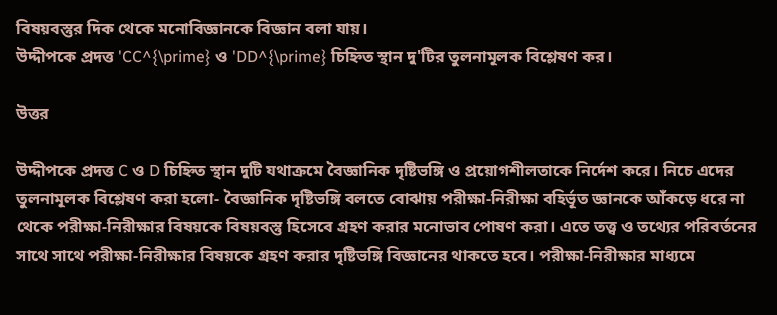বিষয়বস্তুর দিক থেকে মনোবিজ্ঞানকে বিজ্ঞান বলা যায়।
উদ্দীপকে প্রদত্ত 'CC^{\prime} ও 'DD^{\prime} চিহ্নিত স্থান দু'টির তুলনামূলক বিশ্লেষণ কর।

উত্তর

উদ্দীপকে প্রদত্ত C ও D চিহ্নিত স্থান দুটি যথাক্রমে বৈজ্ঞানিক দৃষ্টিভঙ্গি ও প্রয়োগশীলতাকে নির্দেশ করে। নিচে এদের তুলনামূলক বিশ্লেষণ করা হলো- বৈজ্ঞানিক দৃষ্টিভঙ্গি বলতে বোঝায় পরীক্ষা-নিরীক্ষা বহির্ভূত জ্ঞানকে আঁকড়ে ধরে না থেকে পরীক্ষা-নিরীক্ষার বিষয়কে বিষয়বস্তু হিসেবে গ্রহণ করার মনোভাব পোষণ করা। এতে তত্ত্ব ও তথ্যের পরিবর্তনের সাথে সাথে পরীক্ষা-নিরীক্ষার বিষয়কে গ্রহণ করার দৃষ্টিভঙ্গি বিজ্ঞানের থাকতে হবে। পরীক্ষা-নিরীক্ষার মাধ্যমে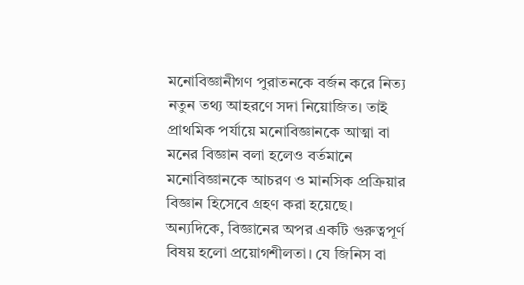মনোবিজ্ঞানীগণ পুরাতনকে বর্জন করে নিত্য নতুন তথ্য আহরণে সদা নিয়োজিত। তাই প্রাথমিক পর্যায়ে মনোবিজ্ঞানকে আত্মা বা মনের বিজ্ঞান বলা হলেও বর্তমানে মনোবিজ্ঞানকে আচরণ ও মানসিক প্রক্রিয়ার বিজ্ঞান হিসেবে গ্রহণ করা হয়েছে। অন্যদিকে, বিজ্ঞানের অপর একটি গুরুত্বপূর্ণ বিষয় হলো প্রয়োগশীলতা। যে জিনিস বা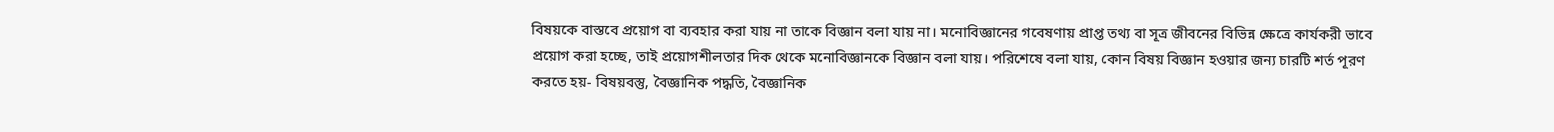বিষয়কে বাস্তবে প্রয়োগ বা ব্যবহার করা যায় না তাকে বিজ্ঞান বলা যায় না। মনোবিজ্ঞানের গবেষণায় প্রাপ্ত তথ্য বা সূত্র জীবনের বিভিন্ন ক্ষেত্রে কার্যকরী ভাবে প্রয়োগ করা হচ্ছে, তাই প্রয়োগশীলতার দিক থেকে মনোবিজ্ঞানকে বিজ্ঞান বলা যায়। পরিশেষে বলা যায়, কোন বিষয় বিজ্ঞান হওয়ার জন্য চারটি শর্ত পূরণ করতে হয়- বিষয়বস্তু, বৈজ্ঞানিক পদ্ধতি, বৈজ্ঞানিক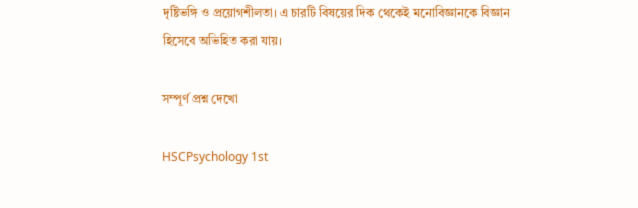দৃষ্টিভঙ্গি ও প্রয়োগশীলতা। এ চারটি বিষয়ের দিক থেকেই মনোবিজ্ঞানকে বিজ্ঞান হিসেবে অভিহিত করা যায়।

সম্পূর্ণ প্রশ্ন দেখো

HSCPsychology 1st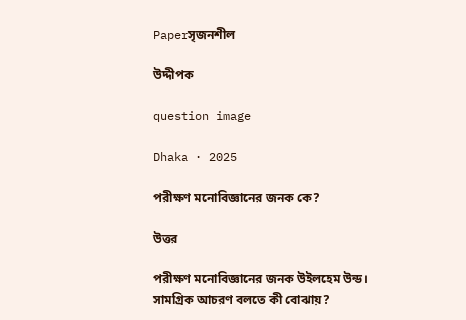Paperসৃজনশীল

উদ্দীপক

question image

Dhaka · 2025

পরীক্ষণ মনোবিজ্ঞানের জনক কে?

উত্তর

পরীক্ষণ মনোবিজ্ঞানের জনক উইলহেম উন্ড।
সামগ্রিক আচরণ বলতে কী বোঝায়?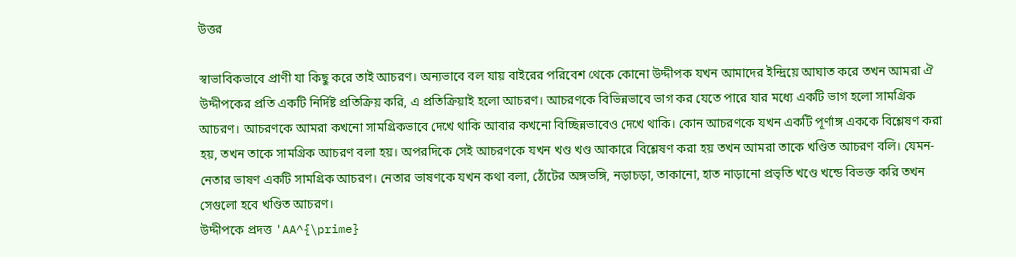উত্তর

স্বাভাবিকভাবে প্রাণী যা কিছু করে তাই আচরণ। অন্যভাবে বল যায় বাইরের পরিবেশ থেকে কোনো উদ্দীপক যখন আমাদের ইন্দ্রিয়ে আঘাত করে তখন আমরা ঐ উদ্দীপকের প্রতি একটি নির্দিষ্ট প্রতিক্রিয় করি, এ প্রতিক্রিয়াই হলো আচরণ। আচরণকে বিভিন্নভাবে ভাগ কর যেতে পারে যার মধ্যে একটি ভাগ হলো সামগ্রিক আচরণ। আচরণকে আমরা কখনো সামগ্রিকভাবে দেখে থাকি আবার কখনো বিচ্ছিন্নভাবেও দেখে থাকি। কোন আচরণকে যখন একটি পূর্ণাঙ্গ এককে বিশ্লেষণ করা হয়, তখন তাকে সামগ্রিক আচরণ বলা হয়। অপরদিকে সেই আচরণকে যখন খণ্ড খণ্ড আকারে বিশ্লেষণ করা হয় তখন আমরা তাকে খণ্ডিত আচরণ বলি। যেমন- নেতার ভাষণ একটি সামগ্রিক আচরণ। নেতার ভাষণকে যখন কথা বলা, ঠোঁটের অঙ্গভঙ্গি, নড়াচড়া, তাকানো, হাত নাড়ানো প্রভৃতি খণ্ডে খন্ডে বিভক্ত করি তখন সেগুলো হবে খণ্ডিত আচরণ।
উদ্দীপকে প্রদত্ত 'AA^{\prime}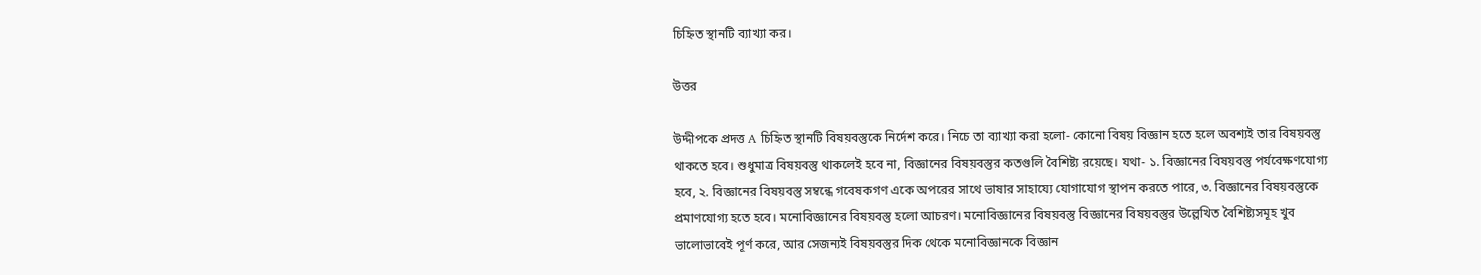চিহ্নিত স্থানটি ব্যাখ্যা কর।

উত্তর

উদ্দীপকে প্রদত্ত A চিহ্নিত স্থানটি বিষয়বস্তুকে নির্দেশ করে। নিচে তা ব্যাখ্যা করা হলো- কোনো বিষয় বিজ্ঞান হতে হলে অবশ্যই তার বিষয়বস্তু থাকতে হবে। শুধুমাত্র বিষয়বস্তু থাকলেই হবে না, বিজ্ঞানের বিষয়বস্তুর কতগুলি বৈশিষ্ট্য রয়েছে। যথা- ১. বিজ্ঞানের বিষয়বস্তু পর্যবেক্ষণযোগ্য হবে, ২. বিজ্ঞানের বিষয়বস্তু সম্বন্ধে গবেষকগণ একে অপরের সাথে ভাষার সাহায্যে যোগাযোগ স্থাপন করতে পারে, ৩. বিজ্ঞানের বিষয়বস্তুকে প্রমাণযোগ্য হতে হবে। মনোবিজ্ঞানের বিষয়বস্তু হলো আচরণ। মনোবিজ্ঞানের বিষয়বস্তু বিজ্ঞানের বিষয়বস্তুর উল্লেখিত বৈশিষ্ট্যসমূহ খুব ভালোভাবেই পূর্ণ করে, আর সেজন্যই বিষয়বস্তুর দিক থেকে মনোবিজ্ঞানকে বিজ্ঞান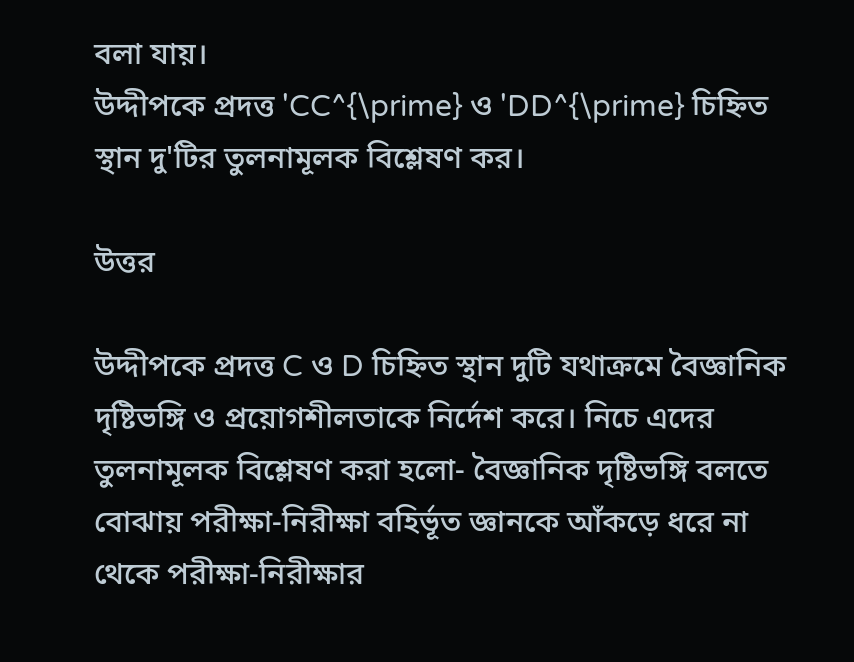বলা যায়।
উদ্দীপকে প্রদত্ত 'CC^{\prime} ও 'DD^{\prime} চিহ্নিত স্থান দু'টির তুলনামূলক বিশ্লেষণ কর।

উত্তর

উদ্দীপকে প্রদত্ত C ও D চিহ্নিত স্থান দুটি যথাক্রমে বৈজ্ঞানিক দৃষ্টিভঙ্গি ও প্রয়োগশীলতাকে নির্দেশ করে। নিচে এদের তুলনামূলক বিশ্লেষণ করা হলো- বৈজ্ঞানিক দৃষ্টিভঙ্গি বলতে বোঝায় পরীক্ষা-নিরীক্ষা বহির্ভূত জ্ঞানকে আঁকড়ে ধরে না থেকে পরীক্ষা-নিরীক্ষার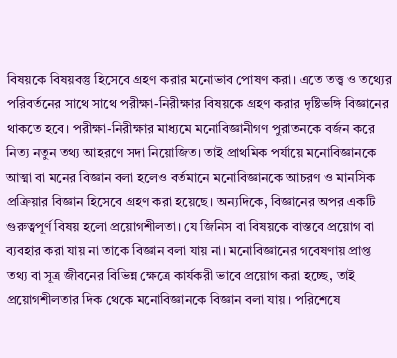বিষয়কে বিষয়বস্তু হিসেবে গ্রহণ করার মনোভাব পোষণ করা। এতে তত্ত্ব ও তথ্যের পরিবর্তনের সাথে সাথে পরীক্ষা-নিরীক্ষার বিষয়কে গ্রহণ করার দৃষ্টিভঙ্গি বিজ্ঞানের থাকতে হবে। পরীক্ষা-নিরীক্ষার মাধ্যমে মনোবিজ্ঞানীগণ পুরাতনকে বর্জন করে নিত্য নতুন তথ্য আহরণে সদা নিয়োজিত। তাই প্রাথমিক পর্যায়ে মনোবিজ্ঞানকে আত্মা বা মনের বিজ্ঞান বলা হলেও বর্তমানে মনোবিজ্ঞানকে আচরণ ও মানসিক প্রক্রিয়ার বিজ্ঞান হিসেবে গ্রহণ করা হয়েছে। অন্যদিকে, বিজ্ঞানের অপর একটি গুরুত্বপূর্ণ বিষয় হলো প্রয়োগশীলতা। যে জিনিস বা বিষয়কে বাস্তবে প্রয়োগ বা ব্যবহার করা যায় না তাকে বিজ্ঞান বলা যায় না। মনোবিজ্ঞানের গবেষণায় প্রাপ্ত তথ্য বা সূত্র জীবনের বিভিন্ন ক্ষেত্রে কার্যকরী ভাবে প্রয়োগ করা হচ্ছে, তাই প্রয়োগশীলতার দিক থেকে মনোবিজ্ঞানকে বিজ্ঞান বলা যায়। পরিশেষে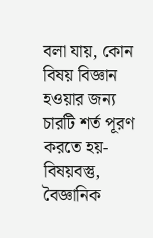বলা যায়, কোন বিষয় বিজ্ঞান হওয়ার জন্য চারটি শর্ত পূরণ করতে হয়- বিষয়বস্তু, বৈজ্ঞানিক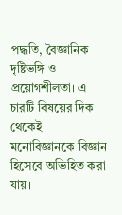পদ্ধতি, বৈজ্ঞানিক দৃষ্টিভঙ্গি ও প্রয়োগশীলতা। এ চারটি বিষয়ের দিক থেকেই মনোবিজ্ঞানকে বিজ্ঞান হিসেবে অভিহিত করা যায়।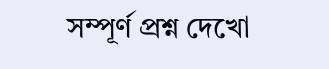সম্পূর্ণ প্রশ্ন দেখো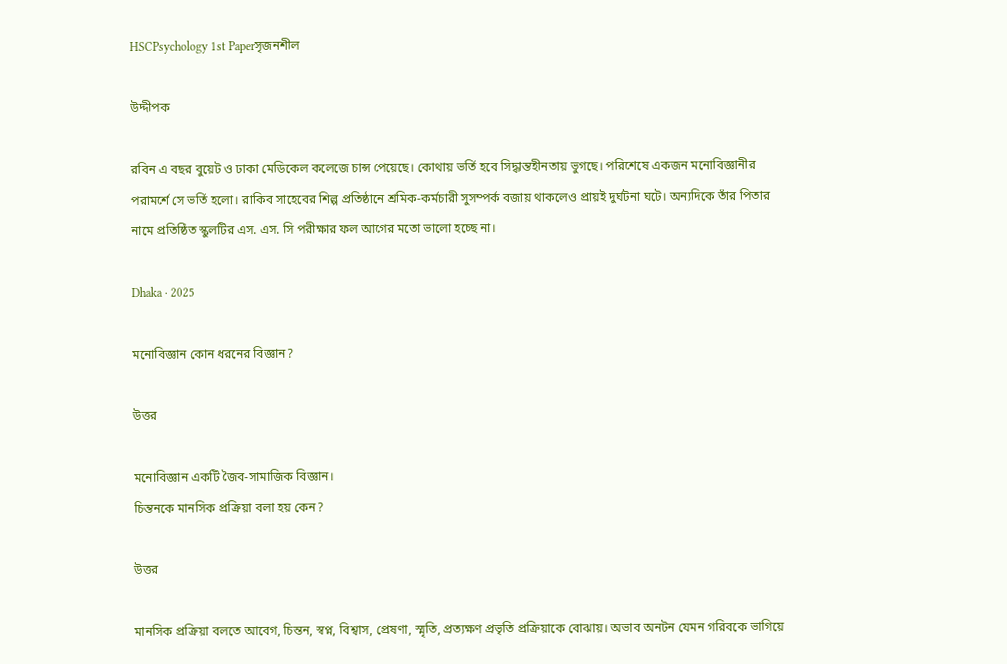HSCPsychology 1st Paperসৃজনশীল

উদ্দীপক

রবিন এ বছর বুয়েট ও ঢাকা মেডিকেল কলেজে চান্স পেয়েছে। কোথায় ভর্তি হবে সিদ্ধান্তহীনতায় ভুগছে। পরিশেষে একজন মনোবিজ্ঞানীর পরামর্শে সে ভর্তি হলো। রাকিব সাহেবের শিল্প প্রতিষ্ঠানে শ্রমিক-কর্মচারী সুসম্পর্ক বজায় থাকলেও প্রায়ই দুর্ঘটনা ঘটে। অন্যদিকে তাঁর পিতার নামে প্রতিষ্ঠিত স্কুলটির এস. এস. সি পরীক্ষার ফল আগের মতো ভালো হচ্ছে না।

Dhaka · 2025

মনোবিজ্ঞান কোন ধরনের বিজ্ঞান?

উত্তর

মনোবিজ্ঞান একটি জৈব-সামাজিক বিজ্ঞান।
চিন্তনকে মানসিক প্রক্রিয়া বলা হয় কেন?

উত্তর

মানসিক প্রক্রিয়া বলতে আবেগ, চিন্তন, স্বপ্ন, বিশ্বাস, প্রেষণা, স্মৃতি, প্রত্যক্ষণ প্রভৃতি প্রক্রিয়াকে বোঝায়। অভাব অনটন যেমন গরিবকে ভাগিয়ে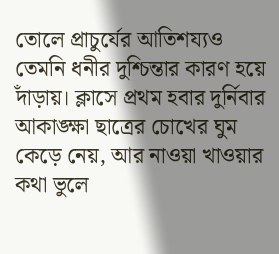তোলে প্রাচুর্যের আতিশয্যও তেমনি ধনীর দুশ্চিন্তার কারণ হয়ে দাঁড়ায়। ক্লাসে প্রথম হবার দুর্নিবার আকাঙ্ক্ষা ছাত্রের চোখের ঘুম কেড়ে নেয়, আর নাওয়া খাওয়ার কথা ভুলে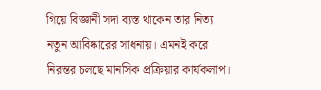গিয়ে বিজ্ঞানী সদা ব্যস্ত থাকেন তার নিত্য নতুন আবিষ্কারের সাধনায়। এমনই করে নিরন্তর চলছে মানসিক প্রক্রিয়ার কার্যকলাপ।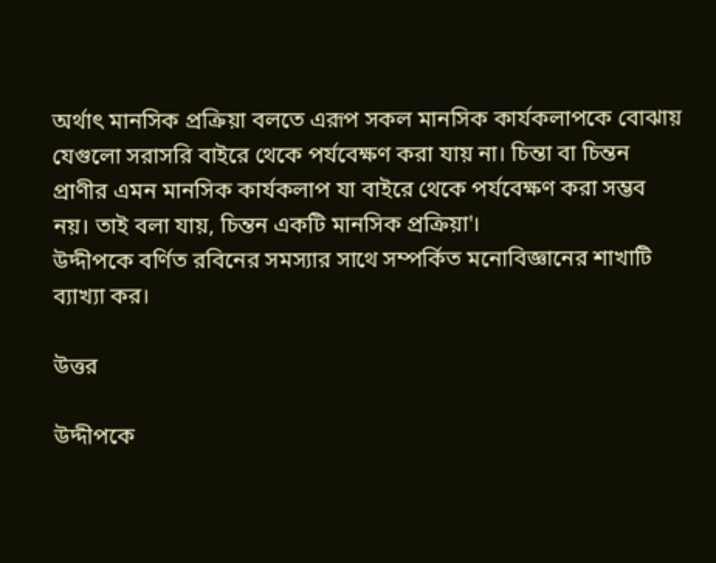অর্থাৎ মানসিক প্রক্রিয়া বলতে এরূপ সকল মানসিক কার্যকলাপকে বোঝায় যেগুলো সরাসরি বাইরে থেকে পর্যবেক্ষণ করা যায় না। চিন্তা বা চিন্তন প্রাণীর এমন মানসিক কার্যকলাপ যা বাইরে থেকে পর্যবেক্ষণ করা সম্ভব নয়। তাই বলা যায়, চিন্তন একটি মানসিক প্রক্রিয়া'।
উদ্দীপকে বর্ণিত রবিনের সমস্যার সাথে সম্পর্কিত মনোবিজ্ঞানের শাখাটি ব্যাখ্যা কর।

উত্তর

উদ্দীপকে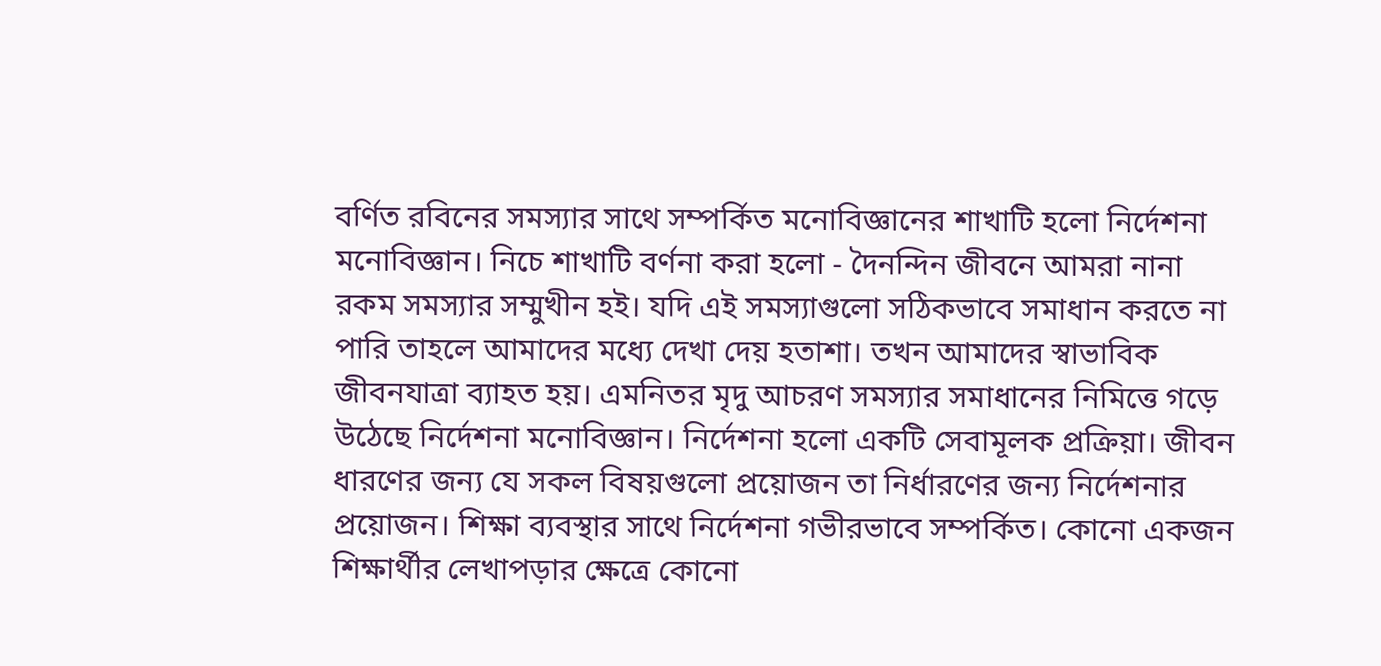বর্ণিত রবিনের সমস্যার সাথে সম্পর্কিত মনোবিজ্ঞানের শাখাটি হলো নির্দেশনা মনোবিজ্ঞান। নিচে শাখাটি বর্ণনা করা হলো - দৈনন্দিন জীবনে আমরা নানা রকম সমস্যার সম্মুখীন হই। যদি এই সমস্যাগুলো সঠিকভাবে সমাধান করতে না পারি তাহলে আমাদের মধ্যে দেখা দেয় হতাশা। তখন আমাদের স্বাভাবিক জীবনযাত্রা ব্যাহত হয়। এমনিতর মৃদু আচরণ সমস্যার সমাধানের নিমিত্তে গড়ে উঠেছে নির্দেশনা মনোবিজ্ঞান। নির্দেশনা হলো একটি সেবামূলক প্রক্রিয়া। জীবন ধারণের জন্য যে সকল বিষয়গুলো প্রয়োজন তা নির্ধারণের জন্য নির্দেশনার প্রয়োজন। শিক্ষা ব্যবস্থার সাথে নির্দেশনা গভীরভাবে সম্পর্কিত। কোনো একজন শিক্ষার্থীর লেখাপড়ার ক্ষেত্রে কোনো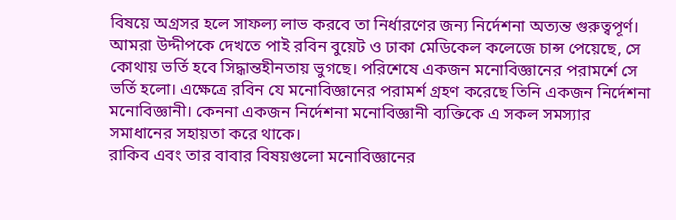বিষয়ে অগ্রসর হলে সাফল্য লাভ করবে তা নির্ধারণের জন্য নির্দেশনা অত্যন্ত গুরুত্বপূর্ণ। আমরা উদ্দীপকে দেখতে পাই রবিন বুয়েট ও ঢাকা মেডিকেল কলেজে চান্স পেয়েছে, সে কোথায় ভর্তি হবে সিদ্ধান্তহীনতায় ভুগছে। পরিশেষে একজন মনোবিজ্ঞানের পরামর্শে সে ভর্তি হলো। এক্ষেত্রে রবিন যে মনোবিজ্ঞানের পরামর্শ গ্রহণ করেছে তিনি একজন নির্দেশনা মনোবিজ্ঞানী। কেননা একজন নির্দেশনা মনোবিজ্ঞানী ব্যক্তিকে এ সকল সমস্যার সমাধানের সহায়তা করে থাকে।
রাকিব এবং তার বাবার বিষয়গুলো মনোবিজ্ঞানের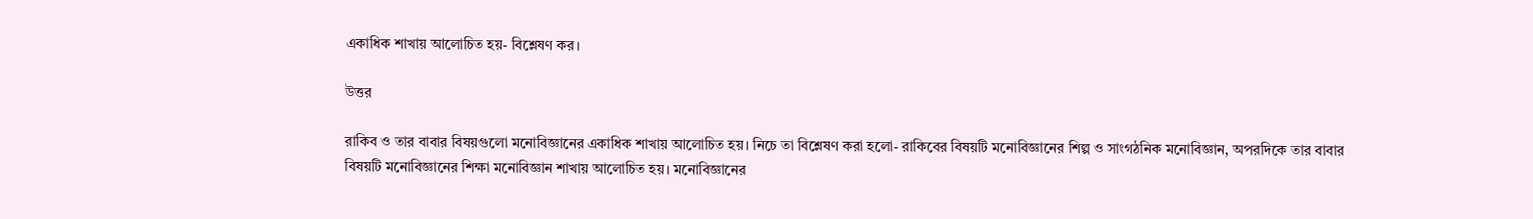একাধিক শাখায় আলোচিত হয়- বিশ্লেষণ কর।

উত্তর

রাকিব ও তার বাবার বিষয়গুলো মনোবিজ্ঞানের একাধিক শাখায় আলোচিত হয়। নিচে তা বিশ্লেষণ করা হলো- রাকিবের বিষয়টি মনোবিজ্ঞানের শিল্প ও সাংগঠনিক মনোবিজ্ঞান, অপরদিকে তার বাবার বিষয়টি মনোবিজ্ঞানের শিক্ষা মনোবিজ্ঞান শাখায় আলোচিত হয়। মনোবিজ্ঞানের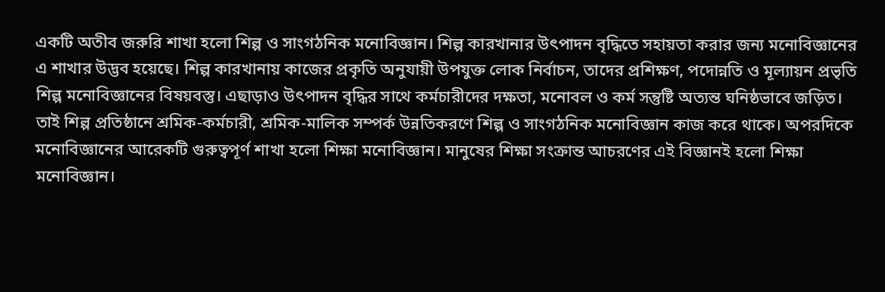একটি অতীব জরুরি শাখা হলো শিল্প ও সাংগঠনিক মনোবিজ্ঞান। শিল্প কারখানার উৎপাদন বৃদ্ধিতে সহায়তা করার জন্য মনোবিজ্ঞানের এ শাখার উদ্ভব হয়েছে। শিল্প কারখানায় কাজের প্রকৃতি অনুযায়ী উপযুক্ত লোক নির্বাচন, তাদের প্রশিক্ষণ, পদোন্নতি ও মূল্যায়ন প্রভৃতি শিল্প মনোবিজ্ঞানের বিষয়বস্তু। এছাড়াও উৎপাদন বৃদ্ধির সাথে কর্মচারীদের দক্ষতা, মনোবল ও কর্ম সন্তুষ্টি অত্যন্ত ঘনিষ্ঠভাবে জড়িত। তাই শিল্প প্রতিষ্ঠানে শ্রমিক-কর্মচারী, শ্রমিক-মালিক সম্পর্ক উন্নতিকরণে শিল্প ও সাংগঠনিক মনোবিজ্ঞান কাজ করে থাকে। অপরদিকে মনোবিজ্ঞানের আরেকটি গুরুত্বপূর্ণ শাখা হলো শিক্ষা মনোবিজ্ঞান। মানুষের শিক্ষা সংক্রান্ত আচরণের এই বিজ্ঞানই হলো শিক্ষা মনোবিজ্ঞান।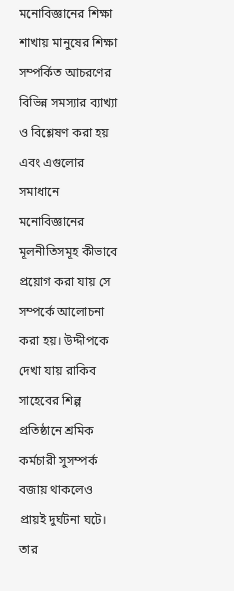মনোবিজ্ঞানের শিক্ষা শাখায় মানুষের শিক্ষা সম্পর্কিত আচরণের বিভিন্ন সমস্যার ব্যাখ্যা ও বিশ্লেষণ করা হয় এবং এগুলোর সমাধানে মনোবিজ্ঞানের মূলনীতিসমূহ কীভাবে প্রয়োগ করা যায় সে সম্পর্কে আলোচনা করা হয়। উদ্দীপকে দেখা যায় রাকিব সাহেবের শিল্প প্রতিষ্ঠানে শ্রমিক কর্মচারী সুসম্পর্ক বজায় থাকলেও প্রায়ই দুর্ঘটনা ঘটে। তার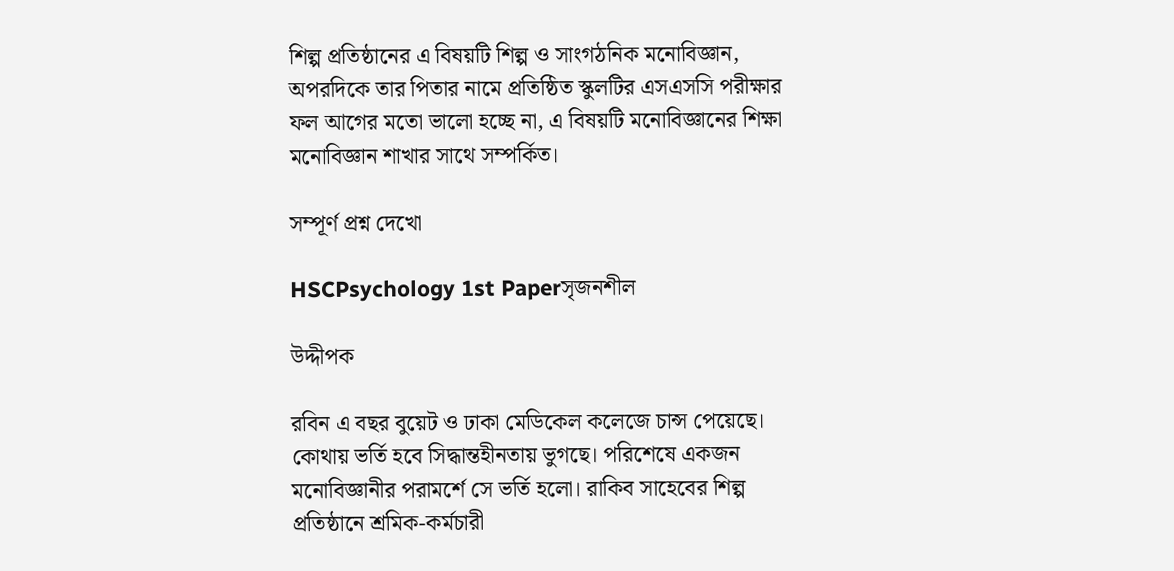শিল্প প্রতিষ্ঠানের এ বিষয়টি শিল্প ও সাংগঠনিক মনোবিজ্ঞান, অপরদিকে তার পিতার নামে প্রতিষ্ঠিত স্কুলটির এসএসসি পরীক্ষার ফল আগের মতো ভালো হচ্ছে না, এ বিষয়টি মনোবিজ্ঞানের শিক্ষা মনোবিজ্ঞান শাখার সাথে সম্পর্কিত।

সম্পূর্ণ প্রশ্ন দেখো

HSCPsychology 1st Paperসৃজনশীল

উদ্দীপক

রবিন এ বছর বুয়েট ও ঢাকা মেডিকেল কলেজে চান্স পেয়েছে। কোথায় ভর্তি হবে সিদ্ধান্তহীনতায় ভুগছে। পরিশেষে একজন মনোবিজ্ঞানীর পরামর্শে সে ভর্তি হলো। রাকিব সাহেবের শিল্প প্রতিষ্ঠানে শ্রমিক-কর্মচারী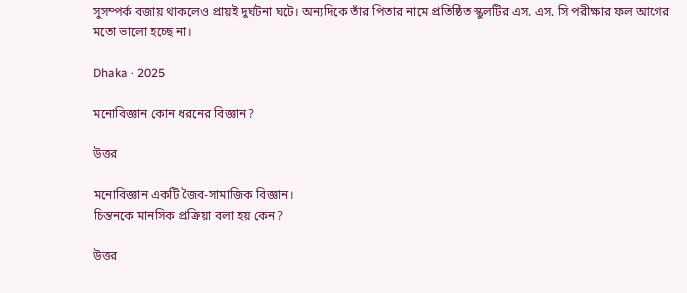সুসম্পর্ক বজায় থাকলেও প্রায়ই দুর্ঘটনা ঘটে। অন্যদিকে তাঁর পিতার নামে প্রতিষ্ঠিত স্কুলটির এস. এস. সি পরীক্ষার ফল আগের মতো ভালো হচ্ছে না।

Dhaka · 2025

মনোবিজ্ঞান কোন ধরনের বিজ্ঞান?

উত্তর

মনোবিজ্ঞান একটি জৈব-সামাজিক বিজ্ঞান।
চিন্তনকে মানসিক প্রক্রিয়া বলা হয় কেন?

উত্তর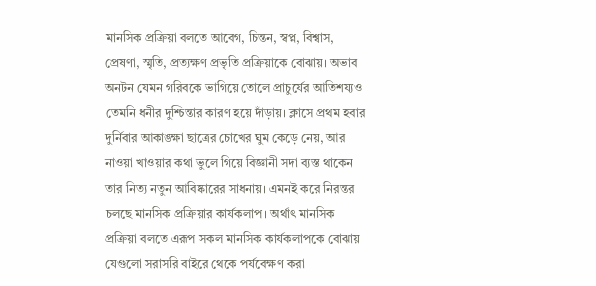মানসিক প্রক্রিয়া বলতে আবেগ, চিন্তন, স্বপ্ন, বিশ্বাস, প্রেষণা, স্মৃতি, প্রত্যক্ষণ প্রভৃতি প্রক্রিয়াকে বোঝায়। অভাব অনটন যেমন গরিবকে ভাগিয়ে তোলে প্রাচুর্যের আতিশয্যও তেমনি ধনীর দুশ্চিন্তার কারণ হয়ে দাঁড়ায়। ক্লাসে প্রথম হবার দুর্নিবার আকাঙ্ক্ষা ছাত্রের চোখের ঘুম কেড়ে নেয়, আর নাওয়া খাওয়ার কথা ভুলে গিয়ে বিজ্ঞানী সদা ব্যস্ত থাকেন তার নিত্য নতুন আবিষ্কারের সাধনায়। এমনই করে নিরন্তর চলছে মানসিক প্রক্রিয়ার কার্যকলাপ। অর্থাৎ মানসিক প্রক্রিয়া বলতে এরূপ সকল মানসিক কার্যকলাপকে বোঝায় যেগুলো সরাসরি বাইরে থেকে পর্যবেক্ষণ করা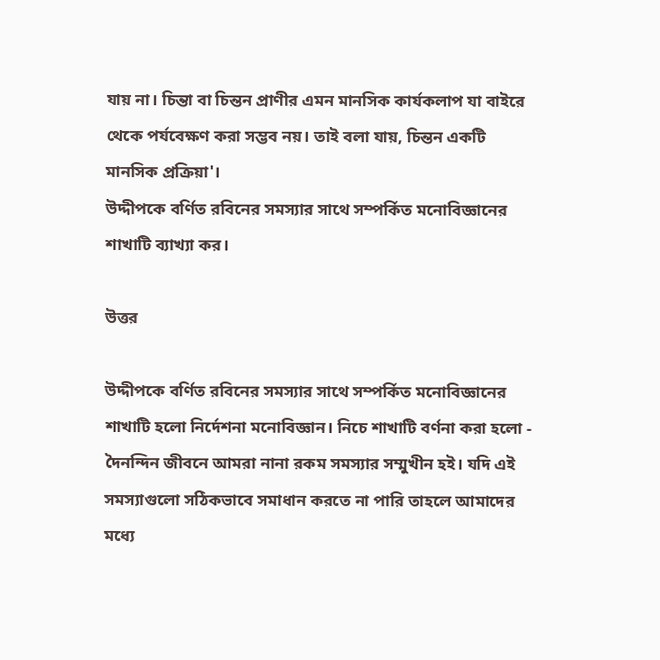যায় না। চিন্তা বা চিন্তন প্রাণীর এমন মানসিক কার্যকলাপ যা বাইরে থেকে পর্যবেক্ষণ করা সম্ভব নয়। তাই বলা যায়, চিন্তন একটি মানসিক প্রক্রিয়া'।
উদ্দীপকে বর্ণিত রবিনের সমস্যার সাথে সম্পর্কিত মনোবিজ্ঞানের শাখাটি ব্যাখ্যা কর।

উত্তর

উদ্দীপকে বর্ণিত রবিনের সমস্যার সাথে সম্পর্কিত মনোবিজ্ঞানের শাখাটি হলো নির্দেশনা মনোবিজ্ঞান। নিচে শাখাটি বর্ণনা করা হলো - দৈনন্দিন জীবনে আমরা নানা রকম সমস্যার সম্মুখীন হই। যদি এই সমস্যাগুলো সঠিকভাবে সমাধান করতে না পারি তাহলে আমাদের মধ্যে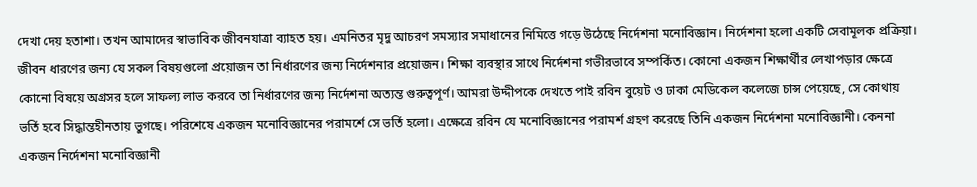দেখা দেয় হতাশা। তখন আমাদের স্বাভাবিক জীবনযাত্রা ব্যাহত হয়। এমনিতর মৃদু আচরণ সমস্যার সমাধানের নিমিত্তে গড়ে উঠেছে নির্দেশনা মনোবিজ্ঞান। নির্দেশনা হলো একটি সেবামূলক প্রক্রিয়া। জীবন ধারণের জন্য যে সকল বিষয়গুলো প্রয়োজন তা নির্ধারণের জন্য নির্দেশনার প্রয়োজন। শিক্ষা ব্যবস্থার সাথে নির্দেশনা গভীরভাবে সম্পর্কিত। কোনো একজন শিক্ষার্থীর লেখাপড়ার ক্ষেত্রে কোনো বিষয়ে অগ্রসর হলে সাফল্য লাভ করবে তা নির্ধারণের জন্য নির্দেশনা অত্যন্ত গুরুত্বপূর্ণ। আমরা উদ্দীপকে দেখতে পাই রবিন বুয়েট ও ঢাকা মেডিকেল কলেজে চান্স পেয়েছে, সে কোথায় ভর্তি হবে সিদ্ধান্তহীনতায় ভুগছে। পরিশেষে একজন মনোবিজ্ঞানের পরামর্শে সে ভর্তি হলো। এক্ষেত্রে রবিন যে মনোবিজ্ঞানের পরামর্শ গ্রহণ করেছে তিনি একজন নির্দেশনা মনোবিজ্ঞানী। কেননা একজন নির্দেশনা মনোবিজ্ঞানী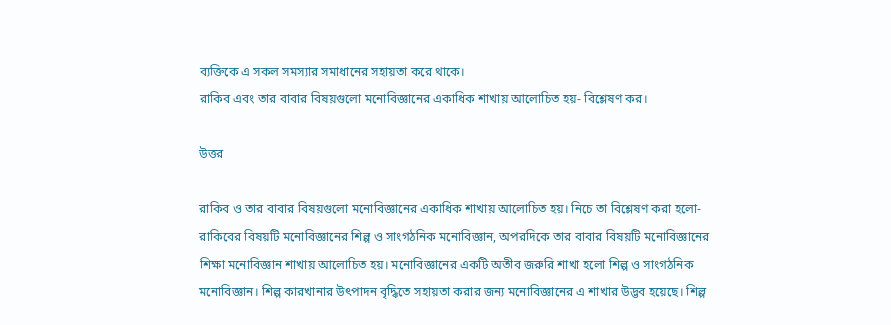ব্যক্তিকে এ সকল সমস্যার সমাধানের সহায়তা করে থাকে।
রাকিব এবং তার বাবার বিষয়গুলো মনোবিজ্ঞানের একাধিক শাখায় আলোচিত হয়- বিশ্লেষণ কর।

উত্তর

রাকিব ও তার বাবার বিষয়গুলো মনোবিজ্ঞানের একাধিক শাখায় আলোচিত হয়। নিচে তা বিশ্লেষণ করা হলো- রাকিবের বিষয়টি মনোবিজ্ঞানের শিল্প ও সাংগঠনিক মনোবিজ্ঞান, অপরদিকে তার বাবার বিষয়টি মনোবিজ্ঞানের শিক্ষা মনোবিজ্ঞান শাখায় আলোচিত হয়। মনোবিজ্ঞানের একটি অতীব জরুরি শাখা হলো শিল্প ও সাংগঠনিক মনোবিজ্ঞান। শিল্প কারখানার উৎপাদন বৃদ্ধিতে সহায়তা করার জন্য মনোবিজ্ঞানের এ শাখার উদ্ভব হয়েছে। শিল্প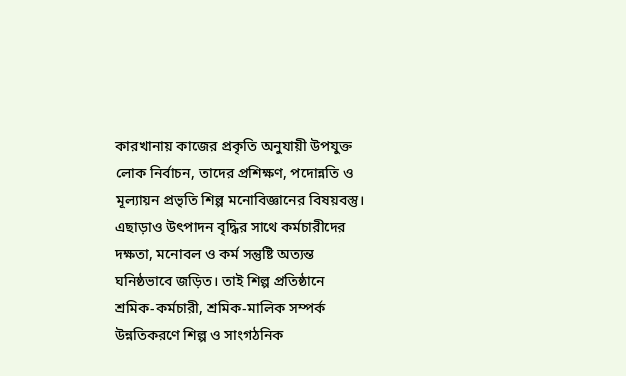কারখানায় কাজের প্রকৃতি অনুযায়ী উপযুক্ত লোক নির্বাচন, তাদের প্রশিক্ষণ, পদোন্নতি ও মূল্যায়ন প্রভৃতি শিল্প মনোবিজ্ঞানের বিষয়বস্তু। এছাড়াও উৎপাদন বৃদ্ধির সাথে কর্মচারীদের দক্ষতা, মনোবল ও কর্ম সন্তুষ্টি অত্যন্ত ঘনিষ্ঠভাবে জড়িত। তাই শিল্প প্রতিষ্ঠানে শ্রমিক-কর্মচারী, শ্রমিক-মালিক সম্পর্ক উন্নতিকরণে শিল্প ও সাংগঠনিক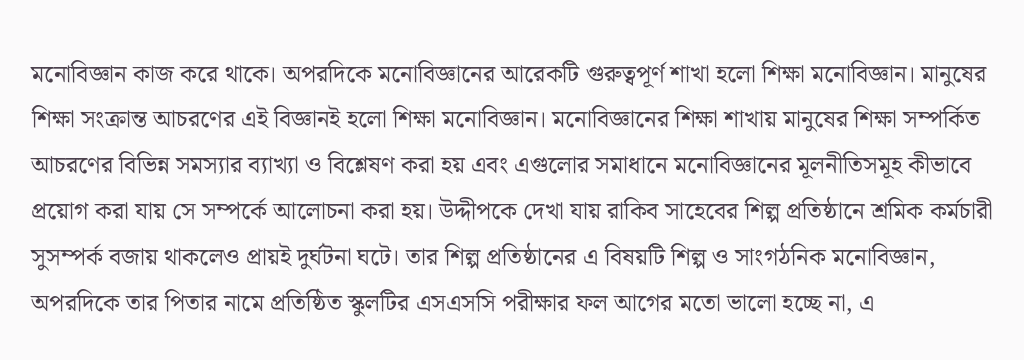মনোবিজ্ঞান কাজ করে থাকে। অপরদিকে মনোবিজ্ঞানের আরেকটি গুরুত্বপূর্ণ শাখা হলো শিক্ষা মনোবিজ্ঞান। মানুষের শিক্ষা সংক্রান্ত আচরণের এই বিজ্ঞানই হলো শিক্ষা মনোবিজ্ঞান। মনোবিজ্ঞানের শিক্ষা শাখায় মানুষের শিক্ষা সম্পর্কিত আচরণের বিভিন্ন সমস্যার ব্যাখ্যা ও বিশ্লেষণ করা হয় এবং এগুলোর সমাধানে মনোবিজ্ঞানের মূলনীতিসমূহ কীভাবে প্রয়োগ করা যায় সে সম্পর্কে আলোচনা করা হয়। উদ্দীপকে দেখা যায় রাকিব সাহেবের শিল্প প্রতিষ্ঠানে শ্রমিক কর্মচারী সুসম্পর্ক বজায় থাকলেও প্রায়ই দুর্ঘটনা ঘটে। তার শিল্প প্রতিষ্ঠানের এ বিষয়টি শিল্প ও সাংগঠনিক মনোবিজ্ঞান, অপরদিকে তার পিতার নামে প্রতিষ্ঠিত স্কুলটির এসএসসি পরীক্ষার ফল আগের মতো ভালো হচ্ছে না, এ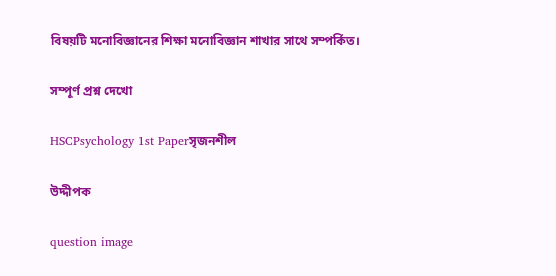বিষয়টি মনোবিজ্ঞানের শিক্ষা মনোবিজ্ঞান শাখার সাথে সম্পর্কিত।

সম্পূর্ণ প্রশ্ন দেখো

HSCPsychology 1st Paperসৃজনশীল

উদ্দীপক

question image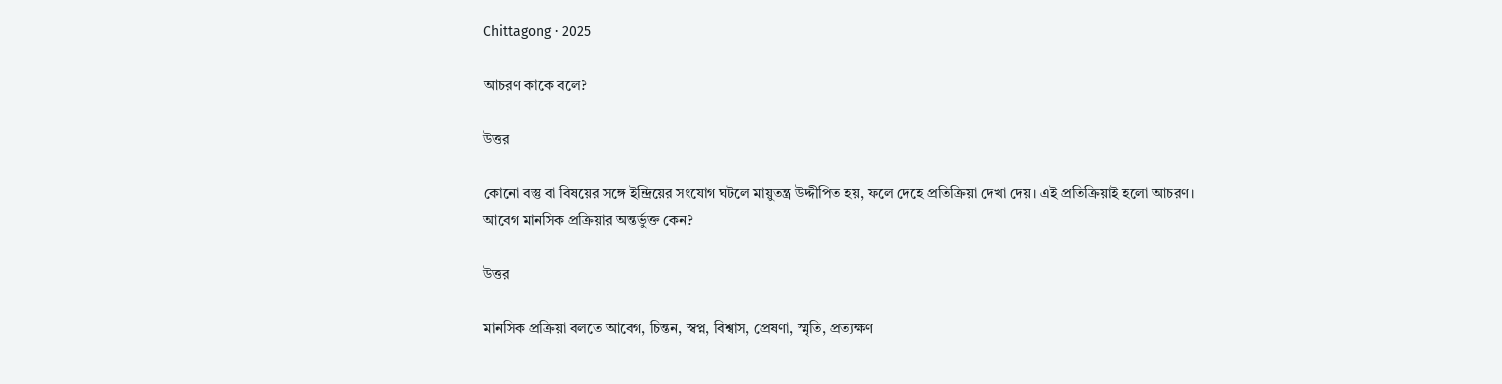Chittagong · 2025

আচরণ কাকে বলে?

উত্তর

কোনো বস্তু বা বিষয়ের সঙ্গে ইন্দ্রিয়ের সংযোগ ঘটলে মায়ুতন্ত্র উদ্দীপিত হয়, ফলে দেহে প্রতিক্রিয়া দেখা দেয়। এই প্রতিক্রিয়াই হলো আচরণ।
আবেগ মানসিক প্রক্রিয়ার অন্তর্ভুক্ত কেন?

উত্তর

মানসিক প্রক্রিয়া বলতে আবেগ, চিন্তন, স্বপ্ন, বিশ্বাস, প্রেষণা, স্মৃতি, প্রত্যক্ষণ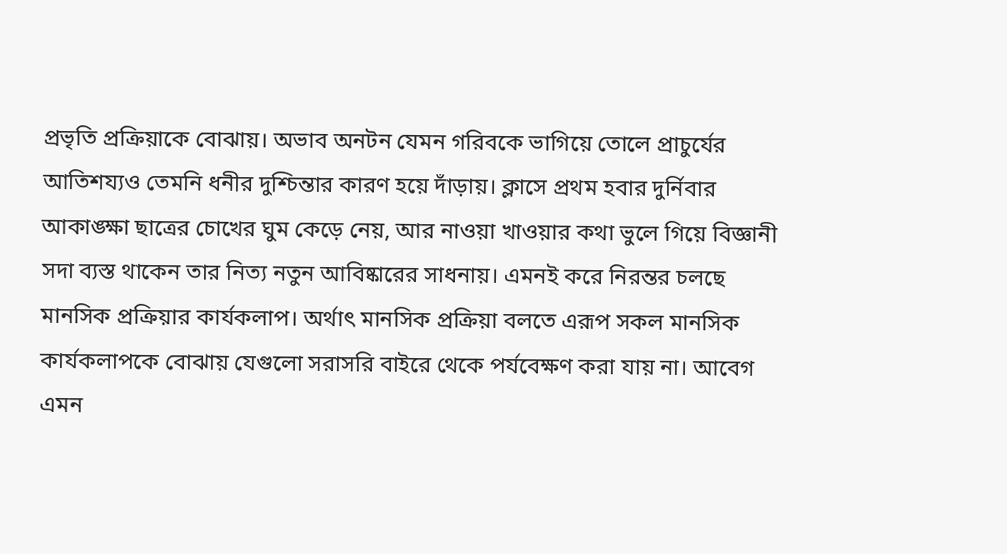প্রভৃতি প্রক্রিয়াকে বোঝায়। অভাব অনটন যেমন গরিবকে ভাগিয়ে তোলে প্রাচুর্যের আতিশয্যও তেমনি ধনীর দুশ্চিন্তার কারণ হয়ে দাঁড়ায়। ক্লাসে প্রথম হবার দুর্নিবার আকাঙ্ক্ষা ছাত্রের চোখের ঘুম কেড়ে নেয়, আর নাওয়া খাওয়ার কথা ভুলে গিয়ে বিজ্ঞানী সদা ব্যস্ত থাকেন তার নিত্য নতুন আবিষ্কারের সাধনায়। এমনই করে নিরন্তর চলছে মানসিক প্রক্রিয়ার কার্যকলাপ। অর্থাৎ মানসিক প্রক্রিয়া বলতে এরূপ সকল মানসিক কার্যকলাপকে বোঝায় যেগুলো সরাসরি বাইরে থেকে পর্যবেক্ষণ করা যায় না। আবেগ এমন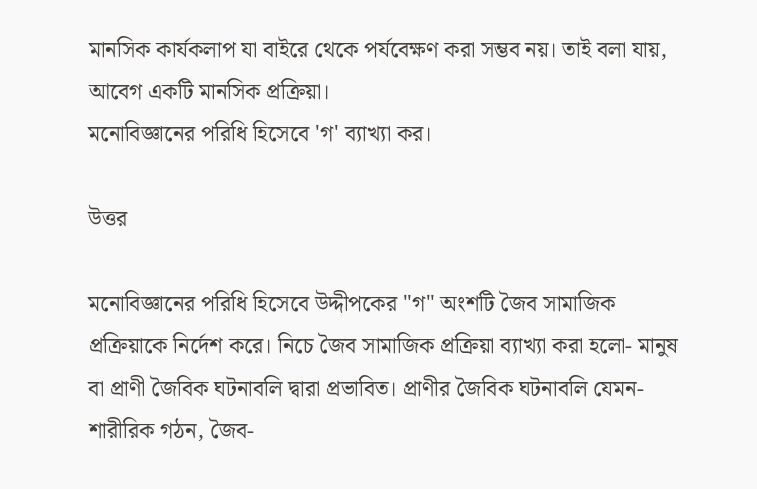মানসিক কার্যকলাপ যা বাইরে থেকে পর্যবেক্ষণ করা সম্ভব নয়। তাই বলা যায়, আবেগ একটি মানসিক প্রক্রিয়া।
মনোবিজ্ঞানের পরিধি হিসেবে 'গ' ব্যাখ্যা কর।

উত্তর

মনোবিজ্ঞানের পরিধি হিসেবে উদ্দীপকের "গ" অংশটি জৈব সামাজিক প্রক্রিয়াকে নির্দেশ করে। নিচে জৈব সামাজিক প্রক্রিয়া ব্যাখ্যা করা হলো- মানুষ বা প্রাণী জৈবিক ঘটনাবলি দ্বারা প্রভাবিত। প্রাণীর জৈবিক ঘটনাবলি যেমন- শারীরিক গঠন, জৈব-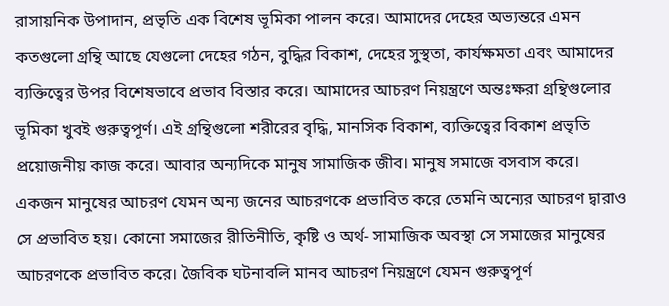রাসায়নিক উপাদান, প্রভৃতি এক বিশেষ ভূমিকা পালন করে। আমাদের দেহের অভ্যন্তরে এমন কতগুলো গ্রন্থি আছে যেগুলো দেহের গঠন, বুদ্ধির বিকাশ, দেহের সুস্থতা, কার্যক্ষমতা এবং আমাদের ব্যক্তিত্বের উপর বিশেষভাবে প্রভাব বিস্তার করে। আমাদের আচরণ নিয়ন্ত্রণে অন্তঃক্ষরা গ্রন্থিগুলোর ভূমিকা খুবই গুরুত্বপূর্ণ। এই গ্রন্থিগুলো শরীরের বৃদ্ধি, মানসিক বিকাশ, ব্যক্তিত্বের বিকাশ প্রভৃতি প্রয়োজনীয় কাজ করে। আবার অন্যদিকে মানুষ সামাজিক জীব। মানুষ সমাজে বসবাস করে। একজন মানুষের আচরণ যেমন অন্য জনের আচরণকে প্রভাবিত করে তেমনি অন্যের আচরণ দ্বারাও সে প্রভাবিত হয়। কোনো সমাজের রীতিনীতি, কৃষ্টি ও অর্থ- সামাজিক অবস্থা সে সমাজের মানুষের আচরণকে প্রভাবিত করে। জৈবিক ঘটনাবলি মানব আচরণ নিয়ন্ত্রণে যেমন গুরুত্বপূর্ণ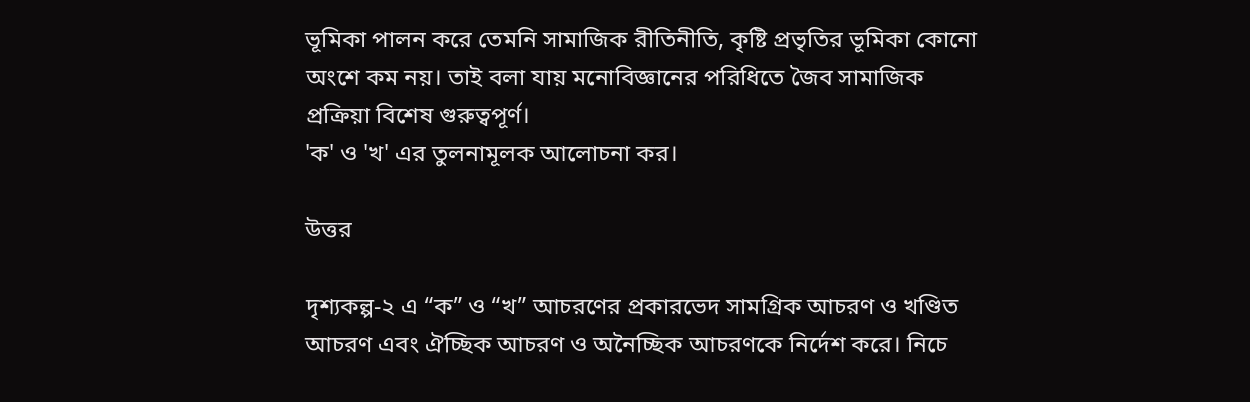ভূমিকা পালন করে তেমনি সামাজিক রীতিনীতি, কৃষ্টি প্রভৃতির ভূমিকা কোনো অংশে কম নয়। তাই বলা যায় মনোবিজ্ঞানের পরিধিতে জৈব সামাজিক প্রক্রিয়া বিশেষ গুরুত্বপূর্ণ।
'ক' ও 'খ' এর তুলনামূলক আলোচনা কর।

উত্তর

দৃশ্যকল্প-২ এ “ক” ও “খ” আচরণের প্রকারভেদ সামগ্রিক আচরণ ও খণ্ডিত আচরণ এবং ঐচ্ছিক আচরণ ও অনৈচ্ছিক আচরণকে নির্দেশ করে। নিচে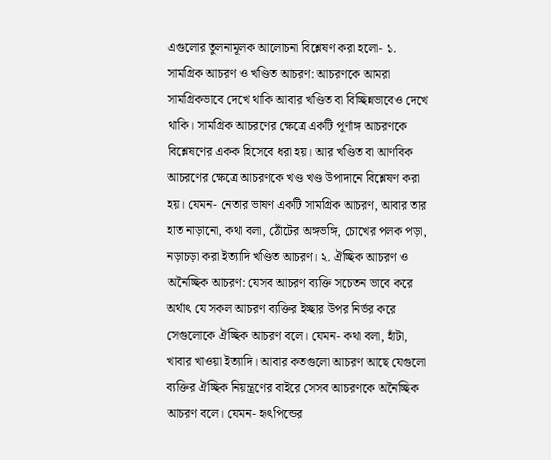এগুলোর তুলনামূলক আলোচনা বিশ্লেষণ করা হলো- ১. সামগ্রিক আচরণ ও খণ্ডিত আচরণ: আচরণকে আমরা সামগ্রিকভাবে দেখে থাকি আবার খণ্ডিত বা বিচ্ছিন্নভাবেও দেখে থাকি। সামগ্রিক আচরণের ক্ষেত্রে একটি পূর্ণাঙ্গ আচরণকে বিশ্লেষণের একক হিসেবে ধরা হয়। আর খণ্ডিত বা আণবিক আচরণের ক্ষেত্রে আচরণকে খণ্ড খণ্ড উপাদানে বিশ্লেষণ করা হয়। যেমন- নেতার ভাষণ একটি সামগ্রিক আচরণ, আবার তার হাত নাড়ানো, কথা বলা, ঠোঁটের অঙ্গভঙ্গি, চোখের পলক পড়া, নড়াচড়া করা ইত্যাদি খণ্ডিত আচরণ। ২. ঐচ্ছিক আচরণ ও অনৈচ্ছিক আচরণ: যেসব আচরণ ব্যক্তি সচেতন ভাবে করে অর্থাৎ যে সকল আচরণ ব্যক্তির ইচ্ছার উপর নির্ভর করে সেগুলোকে ঐচ্ছিক আচরণ বলে। যেমন- কথা বলা, হাঁটা, খাবার খাওয়া ইত্যাদি। আবার কতগুলো আচরণ আছে যেগুলো ব্যক্তির ঐচ্ছিক নিয়ন্ত্রণের বাইরে সেসব আচরণকে অনৈচ্ছিক আচরণ বলে। যেমন- হৃৎপিন্ডের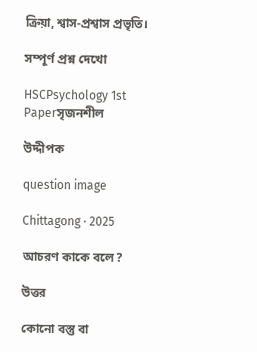ক্রিয়া, শ্বাস-প্রশ্বাস প্রভৃতি।

সম্পূর্ণ প্রশ্ন দেখো

HSCPsychology 1st Paperসৃজনশীল

উদ্দীপক

question image

Chittagong · 2025

আচরণ কাকে বলে?

উত্তর

কোনো বস্তু বা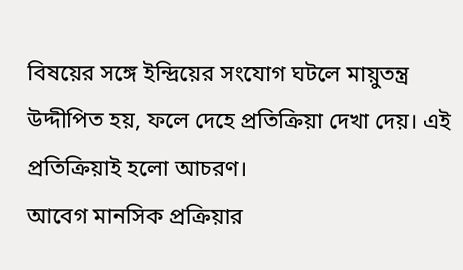বিষয়ের সঙ্গে ইন্দ্রিয়ের সংযোগ ঘটলে মায়ুতন্ত্র উদ্দীপিত হয়, ফলে দেহে প্রতিক্রিয়া দেখা দেয়। এই প্রতিক্রিয়াই হলো আচরণ।
আবেগ মানসিক প্রক্রিয়ার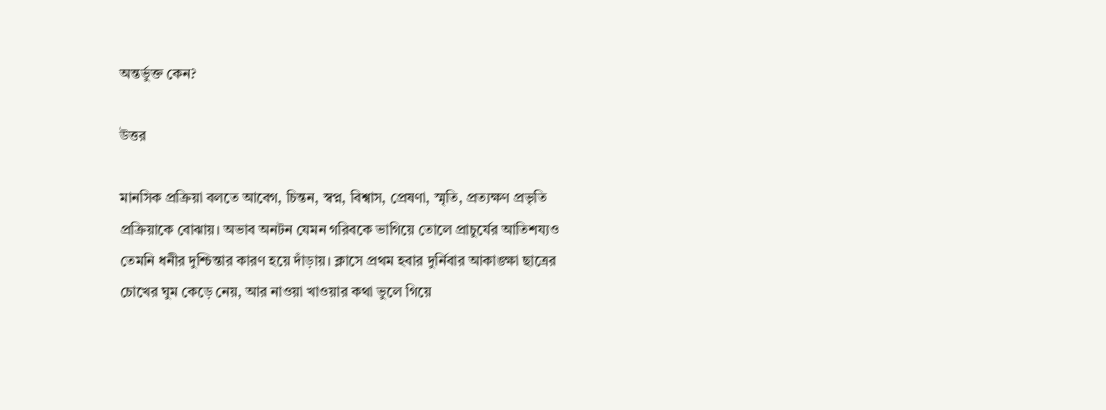অন্তর্ভুক্ত কেন?

উত্তর

মানসিক প্রক্রিয়া বলতে আবেগ, চিন্তন, স্বপ্ন, বিশ্বাস, প্রেষণা, স্মৃতি, প্রত্যক্ষণ প্রভৃতি প্রক্রিয়াকে বোঝায়। অভাব অনটন যেমন গরিবকে ভাগিয়ে তোলে প্রাচুর্যের আতিশয্যও তেমনি ধনীর দুশ্চিন্তার কারণ হয়ে দাঁড়ায়। ক্লাসে প্রথম হবার দুর্নিবার আকাঙ্ক্ষা ছাত্রের চোখের ঘুম কেড়ে নেয়, আর নাওয়া খাওয়ার কথা ভুলে গিয়ে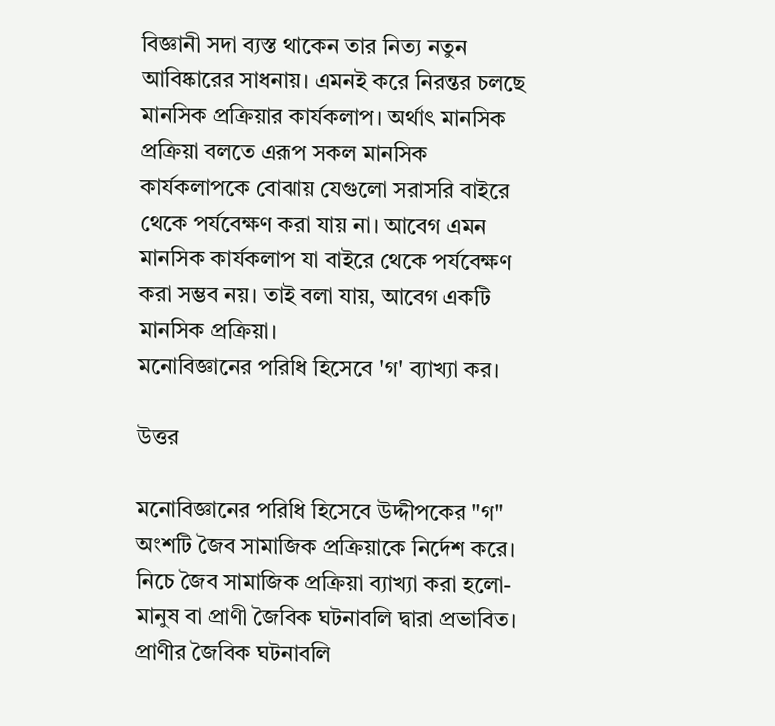বিজ্ঞানী সদা ব্যস্ত থাকেন তার নিত্য নতুন আবিষ্কারের সাধনায়। এমনই করে নিরন্তর চলছে মানসিক প্রক্রিয়ার কার্যকলাপ। অর্থাৎ মানসিক প্রক্রিয়া বলতে এরূপ সকল মানসিক কার্যকলাপকে বোঝায় যেগুলো সরাসরি বাইরে থেকে পর্যবেক্ষণ করা যায় না। আবেগ এমন মানসিক কার্যকলাপ যা বাইরে থেকে পর্যবেক্ষণ করা সম্ভব নয়। তাই বলা যায়, আবেগ একটি মানসিক প্রক্রিয়া।
মনোবিজ্ঞানের পরিধি হিসেবে 'গ' ব্যাখ্যা কর।

উত্তর

মনোবিজ্ঞানের পরিধি হিসেবে উদ্দীপকের "গ" অংশটি জৈব সামাজিক প্রক্রিয়াকে নির্দেশ করে। নিচে জৈব সামাজিক প্রক্রিয়া ব্যাখ্যা করা হলো- মানুষ বা প্রাণী জৈবিক ঘটনাবলি দ্বারা প্রভাবিত। প্রাণীর জৈবিক ঘটনাবলি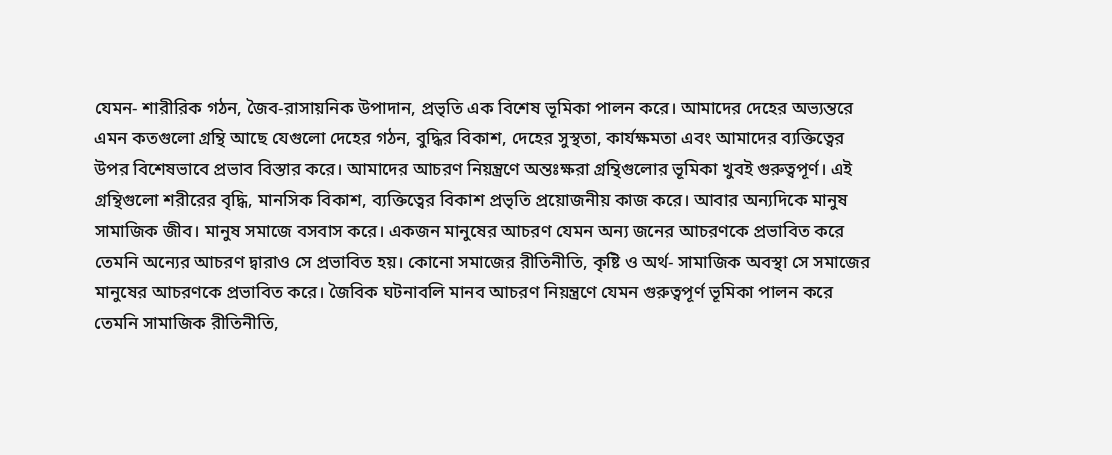যেমন- শারীরিক গঠন, জৈব-রাসায়নিক উপাদান, প্রভৃতি এক বিশেষ ভূমিকা পালন করে। আমাদের দেহের অভ্যন্তরে এমন কতগুলো গ্রন্থি আছে যেগুলো দেহের গঠন, বুদ্ধির বিকাশ, দেহের সুস্থতা, কার্যক্ষমতা এবং আমাদের ব্যক্তিত্বের উপর বিশেষভাবে প্রভাব বিস্তার করে। আমাদের আচরণ নিয়ন্ত্রণে অন্তঃক্ষরা গ্রন্থিগুলোর ভূমিকা খুবই গুরুত্বপূর্ণ। এই গ্রন্থিগুলো শরীরের বৃদ্ধি, মানসিক বিকাশ, ব্যক্তিত্বের বিকাশ প্রভৃতি প্রয়োজনীয় কাজ করে। আবার অন্যদিকে মানুষ সামাজিক জীব। মানুষ সমাজে বসবাস করে। একজন মানুষের আচরণ যেমন অন্য জনের আচরণকে প্রভাবিত করে তেমনি অন্যের আচরণ দ্বারাও সে প্রভাবিত হয়। কোনো সমাজের রীতিনীতি, কৃষ্টি ও অর্থ- সামাজিক অবস্থা সে সমাজের মানুষের আচরণকে প্রভাবিত করে। জৈবিক ঘটনাবলি মানব আচরণ নিয়ন্ত্রণে যেমন গুরুত্বপূর্ণ ভূমিকা পালন করে তেমনি সামাজিক রীতিনীতি,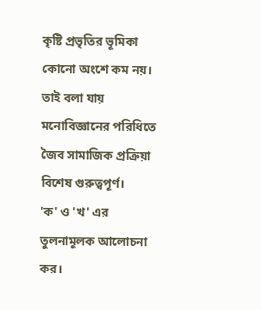কৃষ্টি প্রভৃতির ভূমিকা কোনো অংশে কম নয়। তাই বলা যায় মনোবিজ্ঞানের পরিধিতে জৈব সামাজিক প্রক্রিয়া বিশেষ গুরুত্বপূর্ণ।
'ক' ও 'খ' এর তুলনামূলক আলোচনা কর।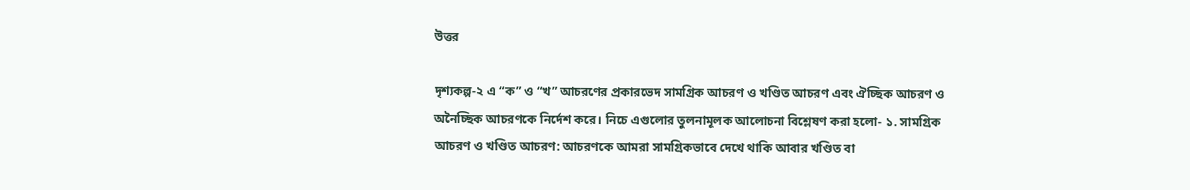উত্তর

দৃশ্যকল্প-২ এ “ক” ও “খ” আচরণের প্রকারভেদ সামগ্রিক আচরণ ও খণ্ডিত আচরণ এবং ঐচ্ছিক আচরণ ও অনৈচ্ছিক আচরণকে নির্দেশ করে। নিচে এগুলোর তুলনামূলক আলোচনা বিশ্লেষণ করা হলো- ১. সামগ্রিক আচরণ ও খণ্ডিত আচরণ: আচরণকে আমরা সামগ্রিকভাবে দেখে থাকি আবার খণ্ডিত বা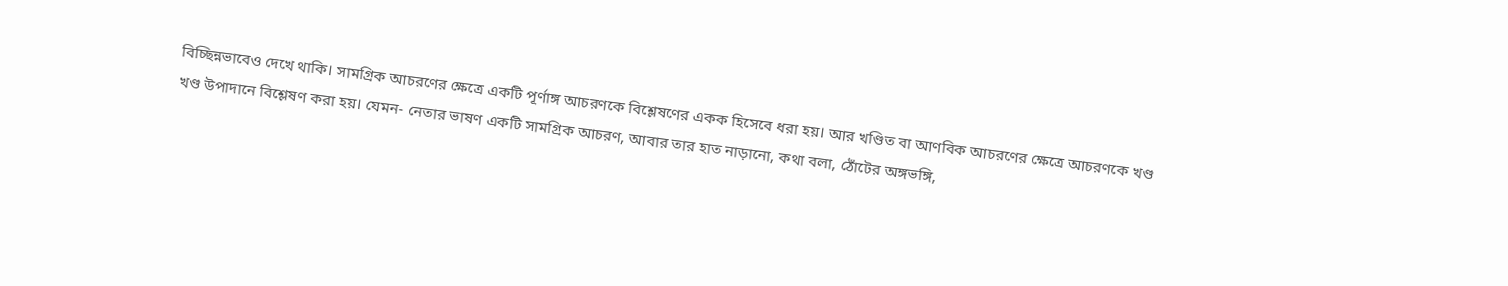বিচ্ছিন্নভাবেও দেখে থাকি। সামগ্রিক আচরণের ক্ষেত্রে একটি পূর্ণাঙ্গ আচরণকে বিশ্লেষণের একক হিসেবে ধরা হয়। আর খণ্ডিত বা আণবিক আচরণের ক্ষেত্রে আচরণকে খণ্ড খণ্ড উপাদানে বিশ্লেষণ করা হয়। যেমন- নেতার ভাষণ একটি সামগ্রিক আচরণ, আবার তার হাত নাড়ানো, কথা বলা, ঠোঁটের অঙ্গভঙ্গি,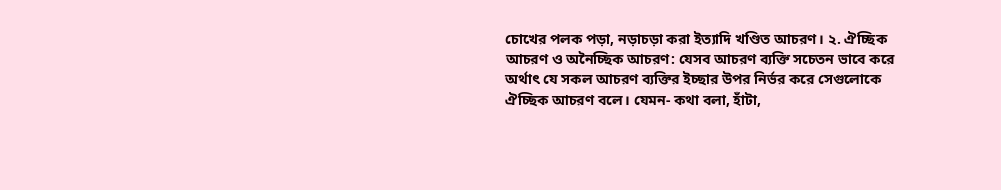চোখের পলক পড়া, নড়াচড়া করা ইত্যাদি খণ্ডিত আচরণ। ২. ঐচ্ছিক আচরণ ও অনৈচ্ছিক আচরণ: যেসব আচরণ ব্যক্তি সচেতন ভাবে করে অর্থাৎ যে সকল আচরণ ব্যক্তির ইচ্ছার উপর নির্ভর করে সেগুলোকে ঐচ্ছিক আচরণ বলে। যেমন- কথা বলা, হাঁটা,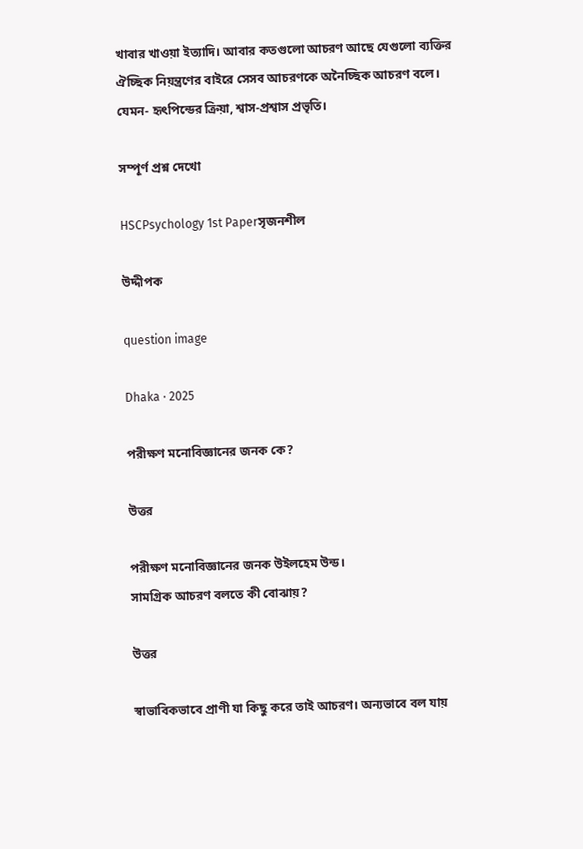খাবার খাওয়া ইত্যাদি। আবার কতগুলো আচরণ আছে যেগুলো ব্যক্তির ঐচ্ছিক নিয়ন্ত্রণের বাইরে সেসব আচরণকে অনৈচ্ছিক আচরণ বলে। যেমন- হৃৎপিন্ডের ক্রিয়া, শ্বাস-প্রশ্বাস প্রভৃতি।

সম্পূর্ণ প্রশ্ন দেখো

HSCPsychology 1st Paperসৃজনশীল

উদ্দীপক

question image

Dhaka · 2025

পরীক্ষণ মনোবিজ্ঞানের জনক কে?

উত্তর

পরীক্ষণ মনোবিজ্ঞানের জনক উইলহেম উন্ড।
সামগ্রিক আচরণ বলতে কী বোঝায়?

উত্তর

স্বাভাবিকভাবে প্রাণী যা কিছু করে তাই আচরণ। অন্যভাবে বল যায়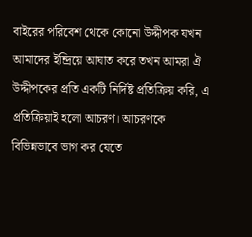বাইরের পরিবেশ থেকে কোনো উদ্দীপক যখন আমাদের ইন্দ্রিয়ে আঘাত করে তখন আমরা ঐ উদ্দীপকের প্রতি একটি নির্দিষ্ট প্রতিক্রিয় করি, এ প্রতিক্রিয়াই হলো আচরণ। আচরণকে বিভিন্নভাবে ভাগ কর যেতে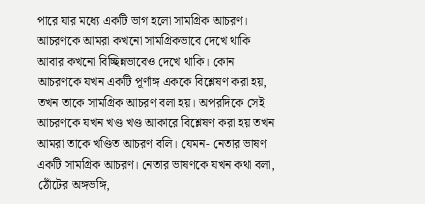পারে যার মধ্যে একটি ভাগ হলো সামগ্রিক আচরণ। আচরণকে আমরা কখনো সামগ্রিকভাবে দেখে থাকি আবার কখনো বিচ্ছিন্নভাবেও দেখে থাকি। কোন আচরণকে যখন একটি পূর্ণাঙ্গ এককে বিশ্লেষণ করা হয়, তখন তাকে সামগ্রিক আচরণ বলা হয়। অপরদিকে সেই আচরণকে যখন খণ্ড খণ্ড আকারে বিশ্লেষণ করা হয় তখন আমরা তাকে খণ্ডিত আচরণ বলি। যেমন- নেতার ভাষণ একটি সামগ্রিক আচরণ। নেতার ভাষণকে যখন কথা বলা, ঠোঁটের অঙ্গভঙ্গি,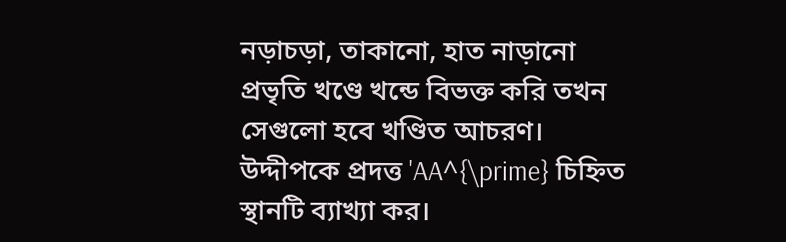নড়াচড়া, তাকানো, হাত নাড়ানো প্রভৃতি খণ্ডে খন্ডে বিভক্ত করি তখন সেগুলো হবে খণ্ডিত আচরণ।
উদ্দীপকে প্রদত্ত 'AA^{\prime} চিহ্নিত স্থানটি ব্যাখ্যা কর।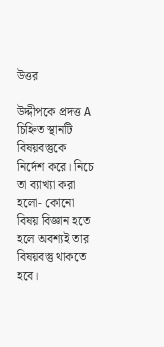উত্তর

উদ্দীপকে প্রদত্ত A চিহ্নিত স্থানটি বিষয়বস্তুকে নির্দেশ করে। নিচে তা ব্যাখ্যা করা হলো- কোনো বিষয় বিজ্ঞান হতে হলে অবশ্যই তার বিষয়বস্তু থাকতে হবে।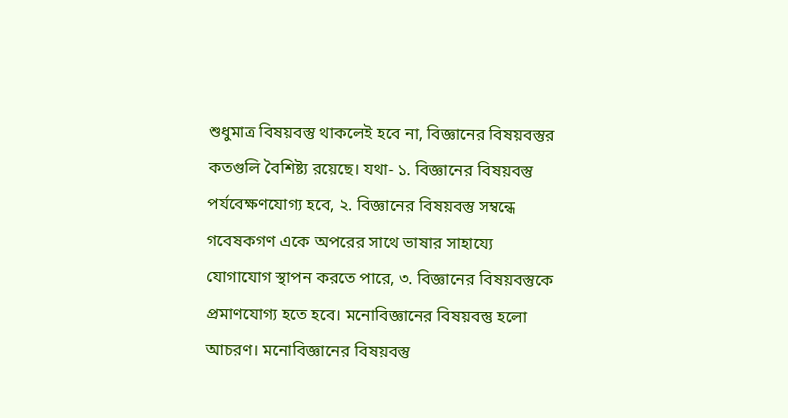শুধুমাত্র বিষয়বস্তু থাকলেই হবে না, বিজ্ঞানের বিষয়বস্তুর কতগুলি বৈশিষ্ট্য রয়েছে। যথা- ১. বিজ্ঞানের বিষয়বস্তু পর্যবেক্ষণযোগ্য হবে, ২. বিজ্ঞানের বিষয়বস্তু সম্বন্ধে গবেষকগণ একে অপরের সাথে ভাষার সাহায্যে যোগাযোগ স্থাপন করতে পারে, ৩. বিজ্ঞানের বিষয়বস্তুকে প্রমাণযোগ্য হতে হবে। মনোবিজ্ঞানের বিষয়বস্তু হলো আচরণ। মনোবিজ্ঞানের বিষয়বস্তু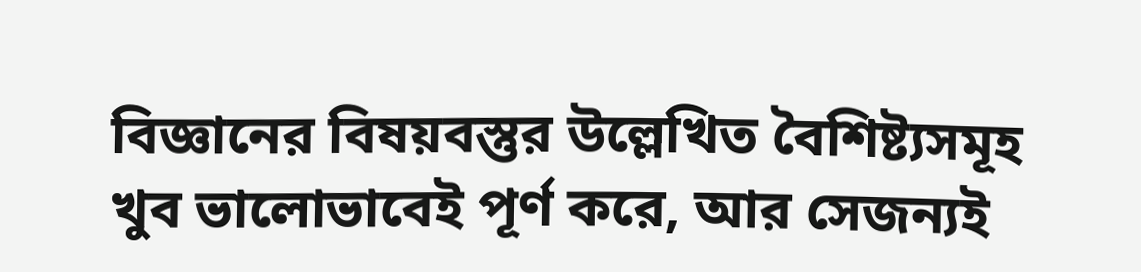বিজ্ঞানের বিষয়বস্তুর উল্লেখিত বৈশিষ্ট্যসমূহ খুব ভালোভাবেই পূর্ণ করে, আর সেজন্যই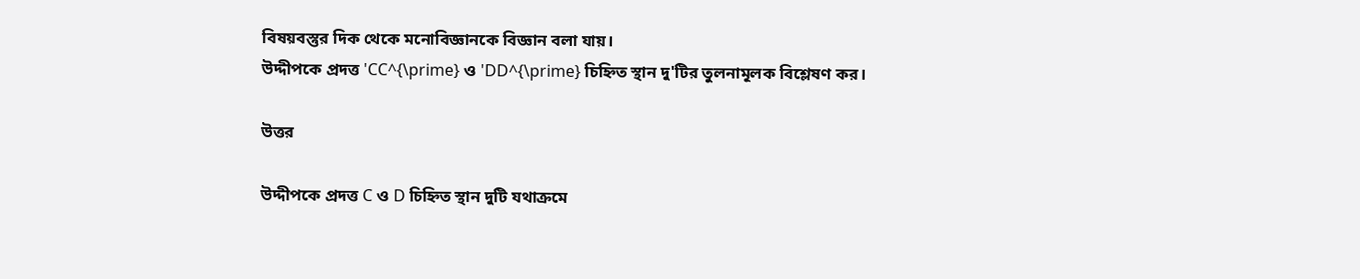বিষয়বস্তুর দিক থেকে মনোবিজ্ঞানকে বিজ্ঞান বলা যায়।
উদ্দীপকে প্রদত্ত 'CC^{\prime} ও 'DD^{\prime} চিহ্নিত স্থান দু'টির তুলনামূলক বিশ্লেষণ কর।

উত্তর

উদ্দীপকে প্রদত্ত C ও D চিহ্নিত স্থান দুটি যথাক্রমে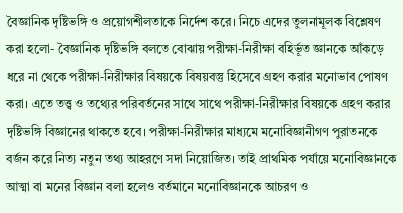বৈজ্ঞানিক দৃষ্টিভঙ্গি ও প্রয়োগশীলতাকে নির্দেশ করে। নিচে এদের তুলনামূলক বিশ্লেষণ করা হলো- বৈজ্ঞানিক দৃষ্টিভঙ্গি বলতে বোঝায় পরীক্ষা-নিরীক্ষা বহির্ভূত জ্ঞানকে আঁকড়ে ধরে না থেকে পরীক্ষা-নিরীক্ষার বিষয়কে বিষয়বস্তু হিসেবে গ্রহণ করার মনোভাব পোষণ করা। এতে তত্ত্ব ও তথ্যের পরিবর্তনের সাথে সাথে পরীক্ষা-নিরীক্ষার বিষয়কে গ্রহণ করার দৃষ্টিভঙ্গি বিজ্ঞানের থাকতে হবে। পরীক্ষা-নিরীক্ষার মাধ্যমে মনোবিজ্ঞানীগণ পুরাতনকে বর্জন করে নিত্য নতুন তথ্য আহরণে সদা নিয়োজিত। তাই প্রাথমিক পর্যায়ে মনোবিজ্ঞানকে আত্মা বা মনের বিজ্ঞান বলা হলেও বর্তমানে মনোবিজ্ঞানকে আচরণ ও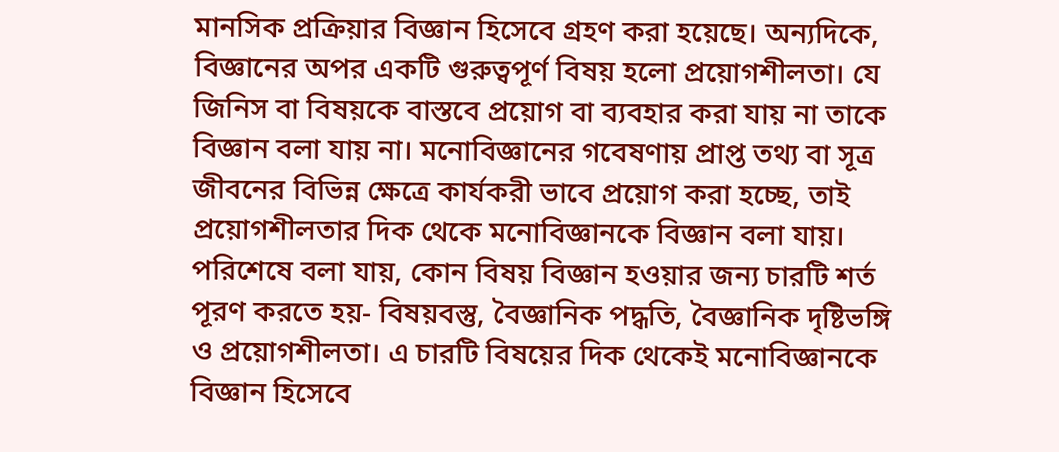মানসিক প্রক্রিয়ার বিজ্ঞান হিসেবে গ্রহণ করা হয়েছে। অন্যদিকে, বিজ্ঞানের অপর একটি গুরুত্বপূর্ণ বিষয় হলো প্রয়োগশীলতা। যে জিনিস বা বিষয়কে বাস্তবে প্রয়োগ বা ব্যবহার করা যায় না তাকে বিজ্ঞান বলা যায় না। মনোবিজ্ঞানের গবেষণায় প্রাপ্ত তথ্য বা সূত্র জীবনের বিভিন্ন ক্ষেত্রে কার্যকরী ভাবে প্রয়োগ করা হচ্ছে, তাই প্রয়োগশীলতার দিক থেকে মনোবিজ্ঞানকে বিজ্ঞান বলা যায়। পরিশেষে বলা যায়, কোন বিষয় বিজ্ঞান হওয়ার জন্য চারটি শর্ত পূরণ করতে হয়- বিষয়বস্তু, বৈজ্ঞানিক পদ্ধতি, বৈজ্ঞানিক দৃষ্টিভঙ্গি ও প্রয়োগশীলতা। এ চারটি বিষয়ের দিক থেকেই মনোবিজ্ঞানকে বিজ্ঞান হিসেবে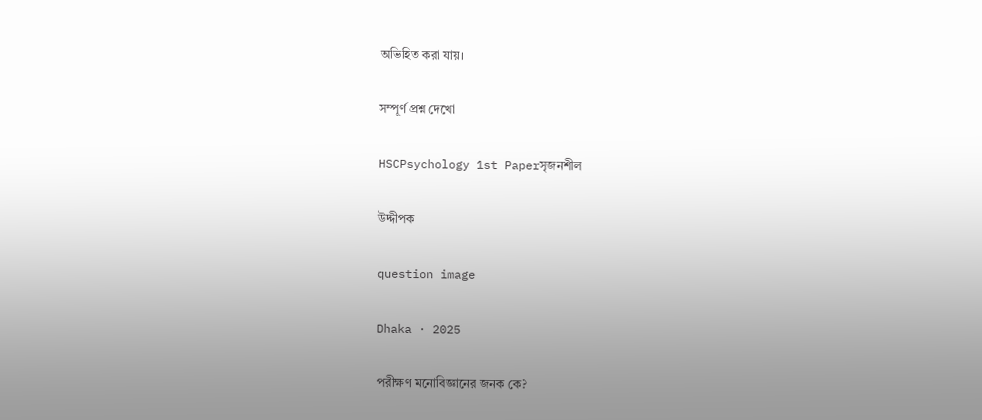অভিহিত করা যায়।

সম্পূর্ণ প্রশ্ন দেখো

HSCPsychology 1st Paperসৃজনশীল

উদ্দীপক

question image

Dhaka · 2025

পরীক্ষণ মনোবিজ্ঞানের জনক কে?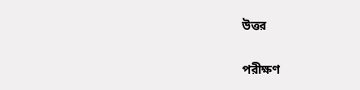উত্তর

পরীক্ষণ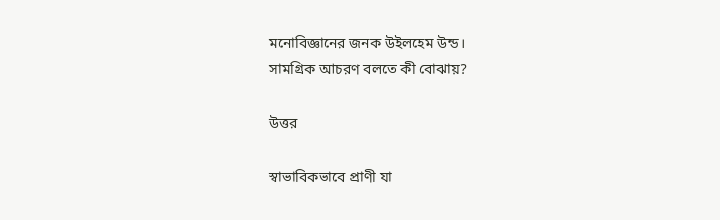মনোবিজ্ঞানের জনক উইলহেম উন্ড।
সামগ্রিক আচরণ বলতে কী বোঝায়?

উত্তর

স্বাভাবিকভাবে প্রাণী যা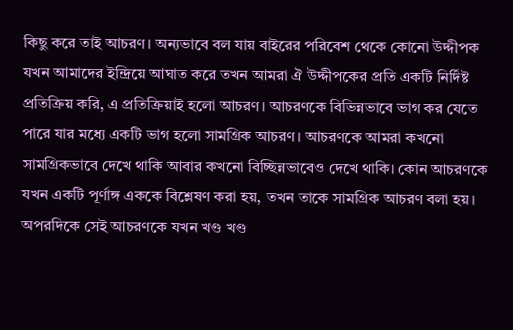কিছু করে তাই আচরণ। অন্যভাবে বল যায় বাইরের পরিবেশ থেকে কোনো উদ্দীপক যখন আমাদের ইন্দ্রিয়ে আঘাত করে তখন আমরা ঐ উদ্দীপকের প্রতি একটি নির্দিষ্ট প্রতিক্রিয় করি, এ প্রতিক্রিয়াই হলো আচরণ। আচরণকে বিভিন্নভাবে ভাগ কর যেতে পারে যার মধ্যে একটি ভাগ হলো সামগ্রিক আচরণ। আচরণকে আমরা কখনো সামগ্রিকভাবে দেখে থাকি আবার কখনো বিচ্ছিন্নভাবেও দেখে থাকি। কোন আচরণকে যখন একটি পূর্ণাঙ্গ এককে বিশ্লেষণ করা হয়, তখন তাকে সামগ্রিক আচরণ বলা হয়। অপরদিকে সেই আচরণকে যখন খণ্ড খণ্ড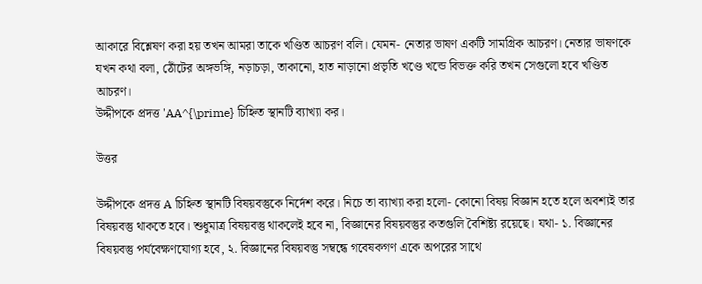আকারে বিশ্লেষণ করা হয় তখন আমরা তাকে খণ্ডিত আচরণ বলি। যেমন- নেতার ভাষণ একটি সামগ্রিক আচরণ। নেতার ভাষণকে যখন কথা বলা, ঠোঁটের অঙ্গভঙ্গি, নড়াচড়া, তাকানো, হাত নাড়ানো প্রভৃতি খণ্ডে খন্ডে বিভক্ত করি তখন সেগুলো হবে খণ্ডিত আচরণ।
উদ্দীপকে প্রদত্ত 'AA^{\prime} চিহ্নিত স্থানটি ব্যাখ্যা কর।

উত্তর

উদ্দীপকে প্রদত্ত A চিহ্নিত স্থানটি বিষয়বস্তুকে নির্দেশ করে। নিচে তা ব্যাখ্যা করা হলো- কোনো বিষয় বিজ্ঞান হতে হলে অবশ্যই তার বিষয়বস্তু থাকতে হবে। শুধুমাত্র বিষয়বস্তু থাকলেই হবে না, বিজ্ঞানের বিষয়বস্তুর কতগুলি বৈশিষ্ট্য রয়েছে। যথা- ১. বিজ্ঞানের বিষয়বস্তু পর্যবেক্ষণযোগ্য হবে, ২. বিজ্ঞানের বিষয়বস্তু সম্বন্ধে গবেষকগণ একে অপরের সাথে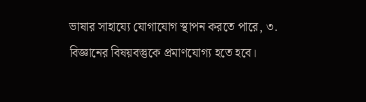ভাষার সাহায্যে যোগাযোগ স্থাপন করতে পারে, ৩. বিজ্ঞানের বিষয়বস্তুকে প্রমাণযোগ্য হতে হবে।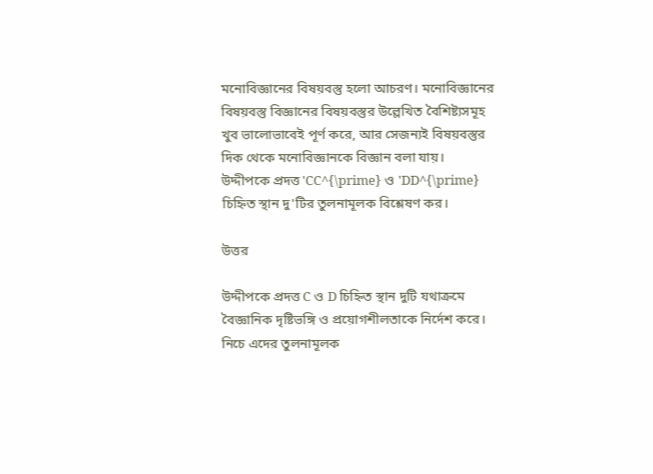মনোবিজ্ঞানের বিষয়বস্তু হলো আচরণ। মনোবিজ্ঞানের বিষয়বস্তু বিজ্ঞানের বিষয়বস্তুর উল্লেখিত বৈশিষ্ট্যসমূহ খুব ভালোভাবেই পূর্ণ করে, আর সেজন্যই বিষয়বস্তুর দিক থেকে মনোবিজ্ঞানকে বিজ্ঞান বলা যায়।
উদ্দীপকে প্রদত্ত 'CC^{\prime} ও 'DD^{\prime} চিহ্নিত স্থান দু'টির তুলনামূলক বিশ্লেষণ কর।

উত্তর

উদ্দীপকে প্রদত্ত C ও D চিহ্নিত স্থান দুটি যথাক্রমে বৈজ্ঞানিক দৃষ্টিভঙ্গি ও প্রয়োগশীলতাকে নির্দেশ করে। নিচে এদের তুলনামূলক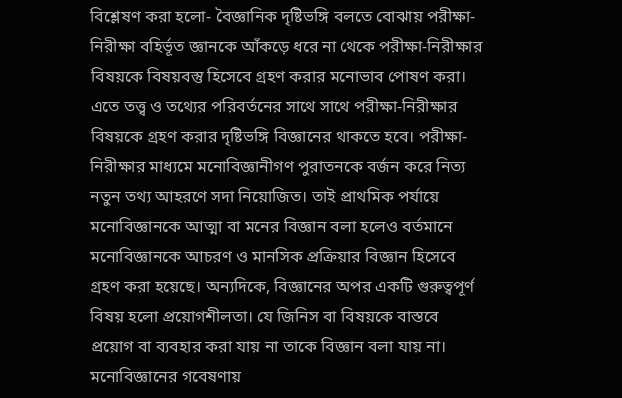বিশ্লেষণ করা হলো- বৈজ্ঞানিক দৃষ্টিভঙ্গি বলতে বোঝায় পরীক্ষা-নিরীক্ষা বহির্ভূত জ্ঞানকে আঁকড়ে ধরে না থেকে পরীক্ষা-নিরীক্ষার বিষয়কে বিষয়বস্তু হিসেবে গ্রহণ করার মনোভাব পোষণ করা। এতে তত্ত্ব ও তথ্যের পরিবর্তনের সাথে সাথে পরীক্ষা-নিরীক্ষার বিষয়কে গ্রহণ করার দৃষ্টিভঙ্গি বিজ্ঞানের থাকতে হবে। পরীক্ষা-নিরীক্ষার মাধ্যমে মনোবিজ্ঞানীগণ পুরাতনকে বর্জন করে নিত্য নতুন তথ্য আহরণে সদা নিয়োজিত। তাই প্রাথমিক পর্যায়ে মনোবিজ্ঞানকে আত্মা বা মনের বিজ্ঞান বলা হলেও বর্তমানে মনোবিজ্ঞানকে আচরণ ও মানসিক প্রক্রিয়ার বিজ্ঞান হিসেবে গ্রহণ করা হয়েছে। অন্যদিকে, বিজ্ঞানের অপর একটি গুরুত্বপূর্ণ বিষয় হলো প্রয়োগশীলতা। যে জিনিস বা বিষয়কে বাস্তবে প্রয়োগ বা ব্যবহার করা যায় না তাকে বিজ্ঞান বলা যায় না। মনোবিজ্ঞানের গবেষণায়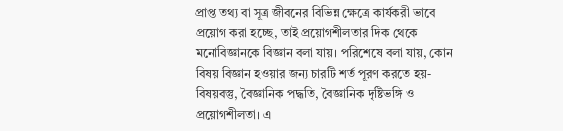প্রাপ্ত তথ্য বা সূত্র জীবনের বিভিন্ন ক্ষেত্রে কার্যকরী ভাবে প্রয়োগ করা হচ্ছে, তাই প্রয়োগশীলতার দিক থেকে মনোবিজ্ঞানকে বিজ্ঞান বলা যায়। পরিশেষে বলা যায়, কোন বিষয় বিজ্ঞান হওয়ার জন্য চারটি শর্ত পূরণ করতে হয়- বিষয়বস্তু, বৈজ্ঞানিক পদ্ধতি, বৈজ্ঞানিক দৃষ্টিভঙ্গি ও প্রয়োগশীলতা। এ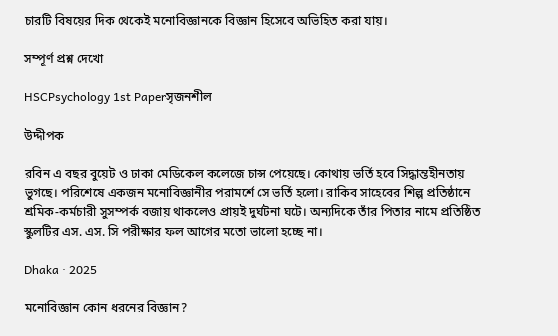চারটি বিষয়ের দিক থেকেই মনোবিজ্ঞানকে বিজ্ঞান হিসেবে অভিহিত করা যায়।

সম্পূর্ণ প্রশ্ন দেখো

HSCPsychology 1st Paperসৃজনশীল

উদ্দীপক

রবিন এ বছর বুয়েট ও ঢাকা মেডিকেল কলেজে চান্স পেয়েছে। কোথায় ভর্তি হবে সিদ্ধান্তহীনতায় ভুগছে। পরিশেষে একজন মনোবিজ্ঞানীর পরামর্শে সে ভর্তি হলো। রাকিব সাহেবের শিল্প প্রতিষ্ঠানে শ্রমিক-কর্মচারী সুসম্পর্ক বজায় থাকলেও প্রায়ই দুর্ঘটনা ঘটে। অন্যদিকে তাঁর পিতার নামে প্রতিষ্ঠিত স্কুলটির এস. এস. সি পরীক্ষার ফল আগের মতো ভালো হচ্ছে না।

Dhaka · 2025

মনোবিজ্ঞান কোন ধরনের বিজ্ঞান?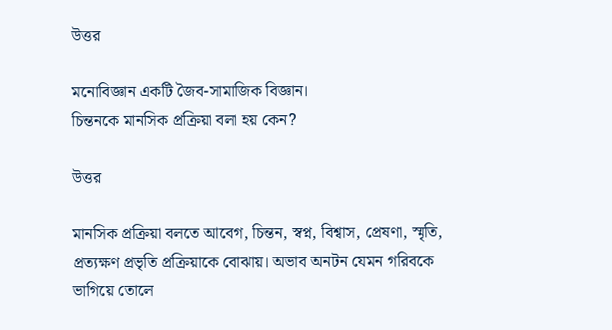উত্তর

মনোবিজ্ঞান একটি জৈব-সামাজিক বিজ্ঞান।
চিন্তনকে মানসিক প্রক্রিয়া বলা হয় কেন?

উত্তর

মানসিক প্রক্রিয়া বলতে আবেগ, চিন্তন, স্বপ্ন, বিশ্বাস, প্রেষণা, স্মৃতি, প্রত্যক্ষণ প্রভৃতি প্রক্রিয়াকে বোঝায়। অভাব অনটন যেমন গরিবকে ভাগিয়ে তোলে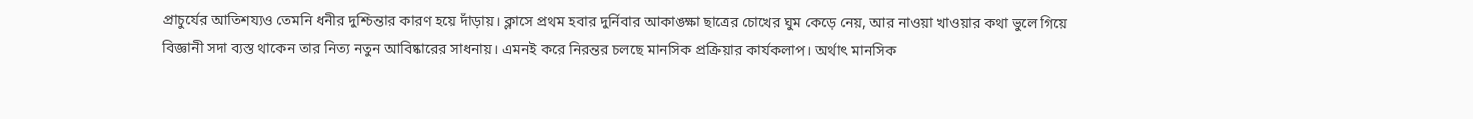প্রাচুর্যের আতিশয্যও তেমনি ধনীর দুশ্চিন্তার কারণ হয়ে দাঁড়ায়। ক্লাসে প্রথম হবার দুর্নিবার আকাঙ্ক্ষা ছাত্রের চোখের ঘুম কেড়ে নেয়, আর নাওয়া খাওয়ার কথা ভুলে গিয়ে বিজ্ঞানী সদা ব্যস্ত থাকেন তার নিত্য নতুন আবিষ্কারের সাধনায়। এমনই করে নিরন্তর চলছে মানসিক প্রক্রিয়ার কার্যকলাপ। অর্থাৎ মানসিক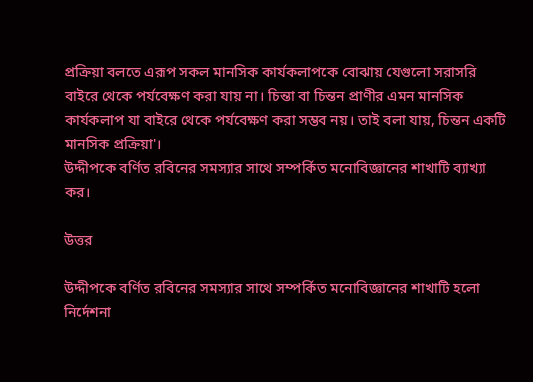প্রক্রিয়া বলতে এরূপ সকল মানসিক কার্যকলাপকে বোঝায় যেগুলো সরাসরি বাইরে থেকে পর্যবেক্ষণ করা যায় না। চিন্তা বা চিন্তন প্রাণীর এমন মানসিক কার্যকলাপ যা বাইরে থেকে পর্যবেক্ষণ করা সম্ভব নয়। তাই বলা যায়, চিন্তন একটি মানসিক প্রক্রিয়া'।
উদ্দীপকে বর্ণিত রবিনের সমস্যার সাথে সম্পর্কিত মনোবিজ্ঞানের শাখাটি ব্যাখ্যা কর।

উত্তর

উদ্দীপকে বর্ণিত রবিনের সমস্যার সাথে সম্পর্কিত মনোবিজ্ঞানের শাখাটি হলো নির্দেশনা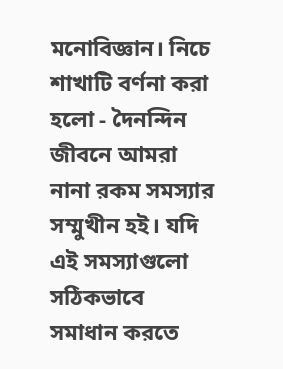মনোবিজ্ঞান। নিচে শাখাটি বর্ণনা করা হলো - দৈনন্দিন জীবনে আমরা নানা রকম সমস্যার সম্মুখীন হই। যদি এই সমস্যাগুলো সঠিকভাবে সমাধান করতে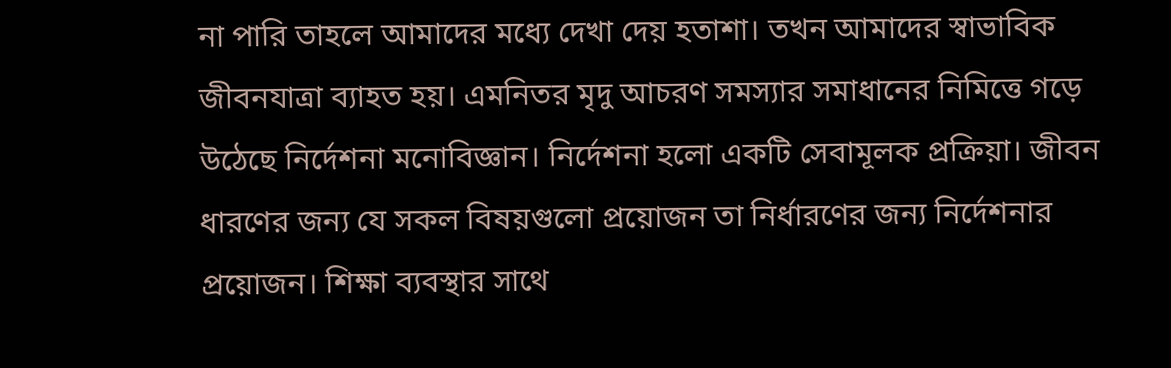না পারি তাহলে আমাদের মধ্যে দেখা দেয় হতাশা। তখন আমাদের স্বাভাবিক জীবনযাত্রা ব্যাহত হয়। এমনিতর মৃদু আচরণ সমস্যার সমাধানের নিমিত্তে গড়ে উঠেছে নির্দেশনা মনোবিজ্ঞান। নির্দেশনা হলো একটি সেবামূলক প্রক্রিয়া। জীবন ধারণের জন্য যে সকল বিষয়গুলো প্রয়োজন তা নির্ধারণের জন্য নির্দেশনার প্রয়োজন। শিক্ষা ব্যবস্থার সাথে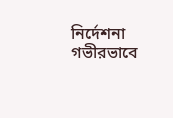নির্দেশনা গভীরভাবে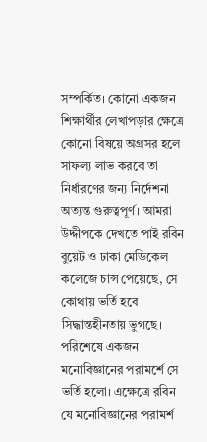সম্পর্কিত। কোনো একজন শিক্ষার্থীর লেখাপড়ার ক্ষেত্রে কোনো বিষয়ে অগ্রসর হলে সাফল্য লাভ করবে তা নির্ধারণের জন্য নির্দেশনা অত্যন্ত গুরুত্বপূর্ণ। আমরা উদ্দীপকে দেখতে পাই রবিন বুয়েট ও ঢাকা মেডিকেল কলেজে চান্স পেয়েছে, সে কোথায় ভর্তি হবে সিদ্ধান্তহীনতায় ভুগছে। পরিশেষে একজন মনোবিজ্ঞানের পরামর্শে সে ভর্তি হলো। এক্ষেত্রে রবিন যে মনোবিজ্ঞানের পরামর্শ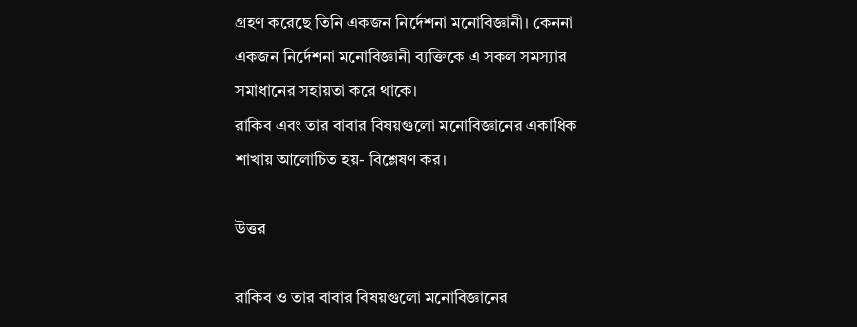গ্রহণ করেছে তিনি একজন নির্দেশনা মনোবিজ্ঞানী। কেননা একজন নির্দেশনা মনোবিজ্ঞানী ব্যক্তিকে এ সকল সমস্যার সমাধানের সহায়তা করে থাকে।
রাকিব এবং তার বাবার বিষয়গুলো মনোবিজ্ঞানের একাধিক শাখায় আলোচিত হয়- বিশ্লেষণ কর।

উত্তর

রাকিব ও তার বাবার বিষয়গুলো মনোবিজ্ঞানের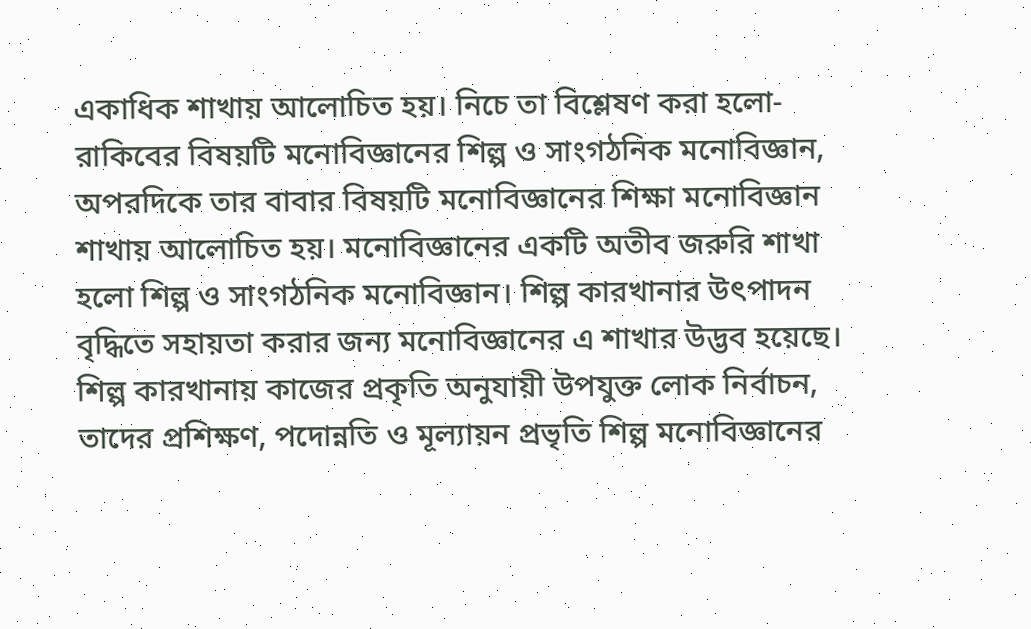একাধিক শাখায় আলোচিত হয়। নিচে তা বিশ্লেষণ করা হলো- রাকিবের বিষয়টি মনোবিজ্ঞানের শিল্প ও সাংগঠনিক মনোবিজ্ঞান, অপরদিকে তার বাবার বিষয়টি মনোবিজ্ঞানের শিক্ষা মনোবিজ্ঞান শাখায় আলোচিত হয়। মনোবিজ্ঞানের একটি অতীব জরুরি শাখা হলো শিল্প ও সাংগঠনিক মনোবিজ্ঞান। শিল্প কারখানার উৎপাদন বৃদ্ধিতে সহায়তা করার জন্য মনোবিজ্ঞানের এ শাখার উদ্ভব হয়েছে। শিল্প কারখানায় কাজের প্রকৃতি অনুযায়ী উপযুক্ত লোক নির্বাচন, তাদের প্রশিক্ষণ, পদোন্নতি ও মূল্যায়ন প্রভৃতি শিল্প মনোবিজ্ঞানের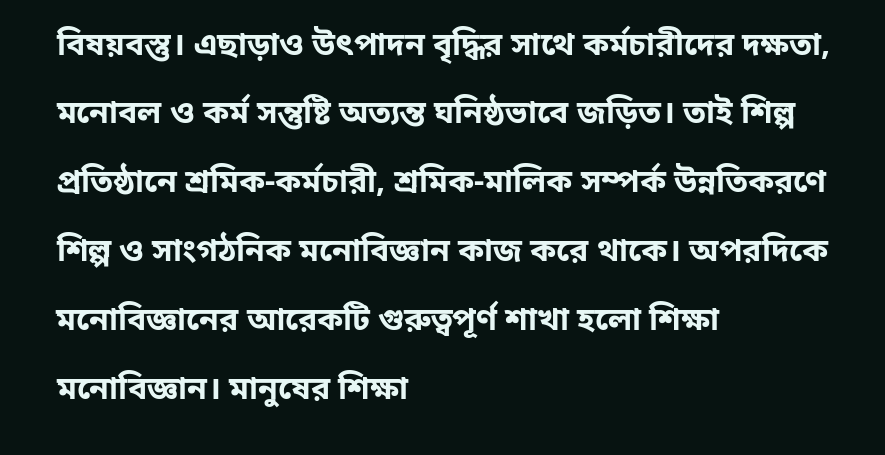বিষয়বস্তু। এছাড়াও উৎপাদন বৃদ্ধির সাথে কর্মচারীদের দক্ষতা, মনোবল ও কর্ম সন্তুষ্টি অত্যন্ত ঘনিষ্ঠভাবে জড়িত। তাই শিল্প প্রতিষ্ঠানে শ্রমিক-কর্মচারী, শ্রমিক-মালিক সম্পর্ক উন্নতিকরণে শিল্প ও সাংগঠনিক মনোবিজ্ঞান কাজ করে থাকে। অপরদিকে মনোবিজ্ঞানের আরেকটি গুরুত্বপূর্ণ শাখা হলো শিক্ষা মনোবিজ্ঞান। মানুষের শিক্ষা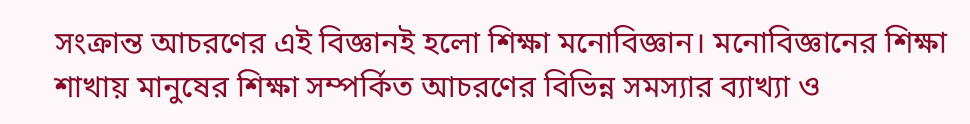সংক্রান্ত আচরণের এই বিজ্ঞানই হলো শিক্ষা মনোবিজ্ঞান। মনোবিজ্ঞানের শিক্ষা শাখায় মানুষের শিক্ষা সম্পর্কিত আচরণের বিভিন্ন সমস্যার ব্যাখ্যা ও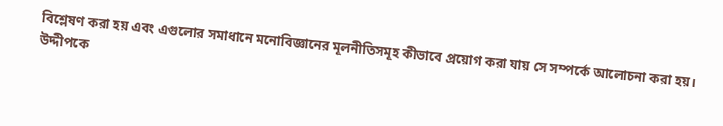বিশ্লেষণ করা হয় এবং এগুলোর সমাধানে মনোবিজ্ঞানের মূলনীতিসমূহ কীভাবে প্রয়োগ করা যায় সে সম্পর্কে আলোচনা করা হয়। উদ্দীপকে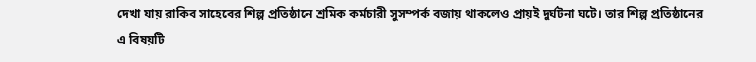দেখা যায় রাকিব সাহেবের শিল্প প্রতিষ্ঠানে শ্রমিক কর্মচারী সুসম্পর্ক বজায় থাকলেও প্রায়ই দুর্ঘটনা ঘটে। তার শিল্প প্রতিষ্ঠানের এ বিষয়টি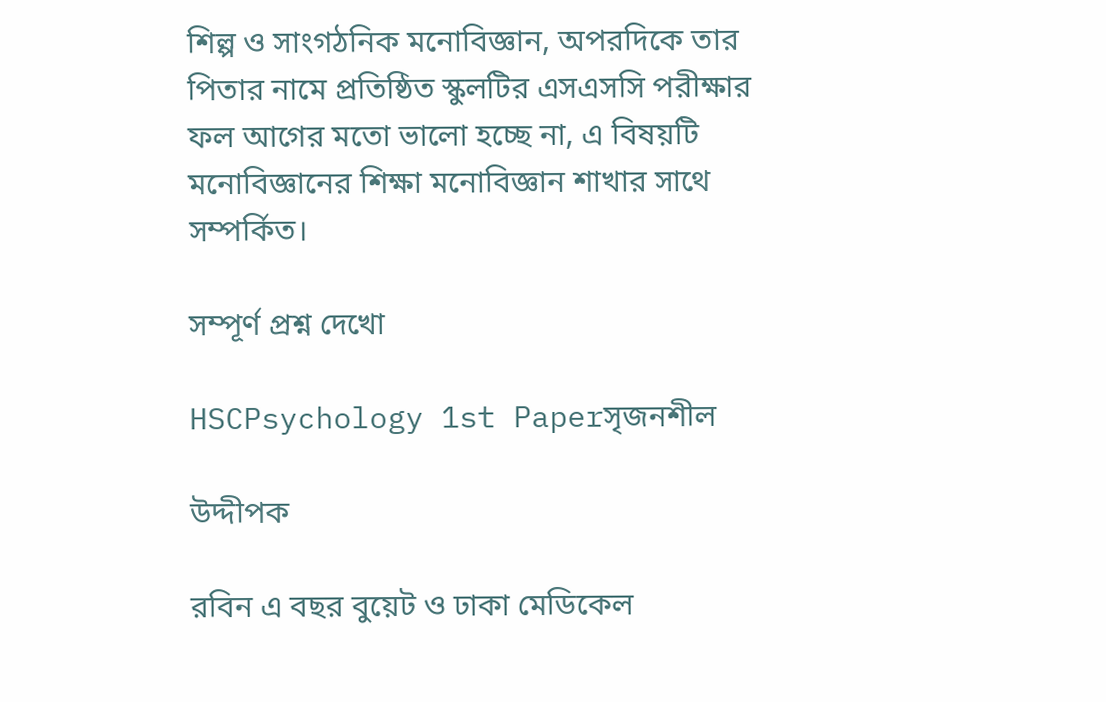শিল্প ও সাংগঠনিক মনোবিজ্ঞান, অপরদিকে তার পিতার নামে প্রতিষ্ঠিত স্কুলটির এসএসসি পরীক্ষার ফল আগের মতো ভালো হচ্ছে না, এ বিষয়টি মনোবিজ্ঞানের শিক্ষা মনোবিজ্ঞান শাখার সাথে সম্পর্কিত।

সম্পূর্ণ প্রশ্ন দেখো

HSCPsychology 1st Paperসৃজনশীল

উদ্দীপক

রবিন এ বছর বুয়েট ও ঢাকা মেডিকেল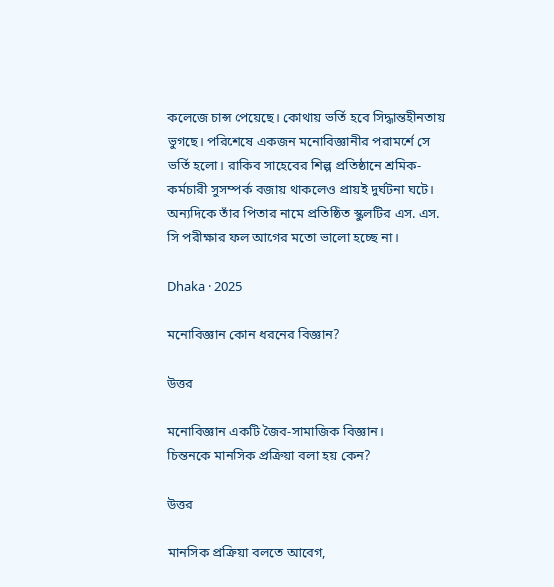কলেজে চান্স পেয়েছে। কোথায় ভর্তি হবে সিদ্ধান্তহীনতায় ভুগছে। পরিশেষে একজন মনোবিজ্ঞানীর পরামর্শে সে ভর্তি হলো। রাকিব সাহেবের শিল্প প্রতিষ্ঠানে শ্রমিক-কর্মচারী সুসম্পর্ক বজায় থাকলেও প্রায়ই দুর্ঘটনা ঘটে। অন্যদিকে তাঁর পিতার নামে প্রতিষ্ঠিত স্কুলটির এস. এস. সি পরীক্ষার ফল আগের মতো ভালো হচ্ছে না।

Dhaka · 2025

মনোবিজ্ঞান কোন ধরনের বিজ্ঞান?

উত্তর

মনোবিজ্ঞান একটি জৈব-সামাজিক বিজ্ঞান।
চিন্তনকে মানসিক প্রক্রিয়া বলা হয় কেন?

উত্তর

মানসিক প্রক্রিয়া বলতে আবেগ,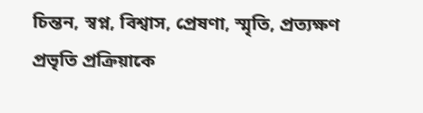চিন্তন, স্বপ্ন, বিশ্বাস, প্রেষণা, স্মৃতি, প্রত্যক্ষণ প্রভৃতি প্রক্রিয়াকে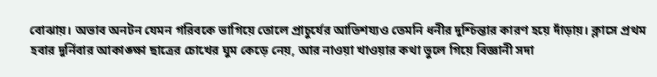বোঝায়। অভাব অনটন যেমন গরিবকে ভাগিয়ে তোলে প্রাচুর্যের আতিশয্যও তেমনি ধনীর দুশ্চিন্তার কারণ হয়ে দাঁড়ায়। ক্লাসে প্রথম হবার দুর্নিবার আকাঙ্ক্ষা ছাত্রের চোখের ঘুম কেড়ে নেয়, আর নাওয়া খাওয়ার কথা ভুলে গিয়ে বিজ্ঞানী সদা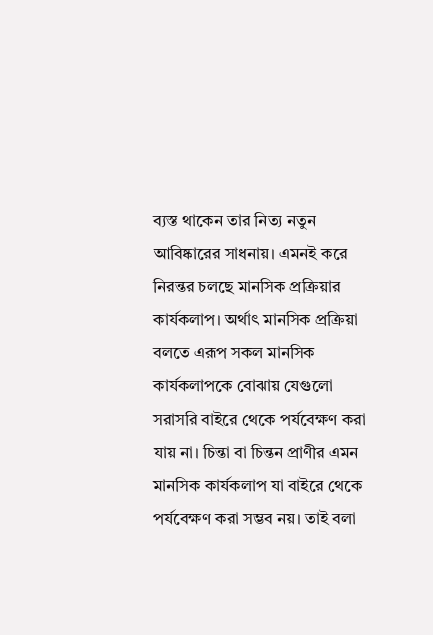ব্যস্ত থাকেন তার নিত্য নতুন আবিষ্কারের সাধনায়। এমনই করে নিরন্তর চলছে মানসিক প্রক্রিয়ার কার্যকলাপ। অর্থাৎ মানসিক প্রক্রিয়া বলতে এরূপ সকল মানসিক কার্যকলাপকে বোঝায় যেগুলো সরাসরি বাইরে থেকে পর্যবেক্ষণ করা যায় না। চিন্তা বা চিন্তন প্রাণীর এমন মানসিক কার্যকলাপ যা বাইরে থেকে পর্যবেক্ষণ করা সম্ভব নয়। তাই বলা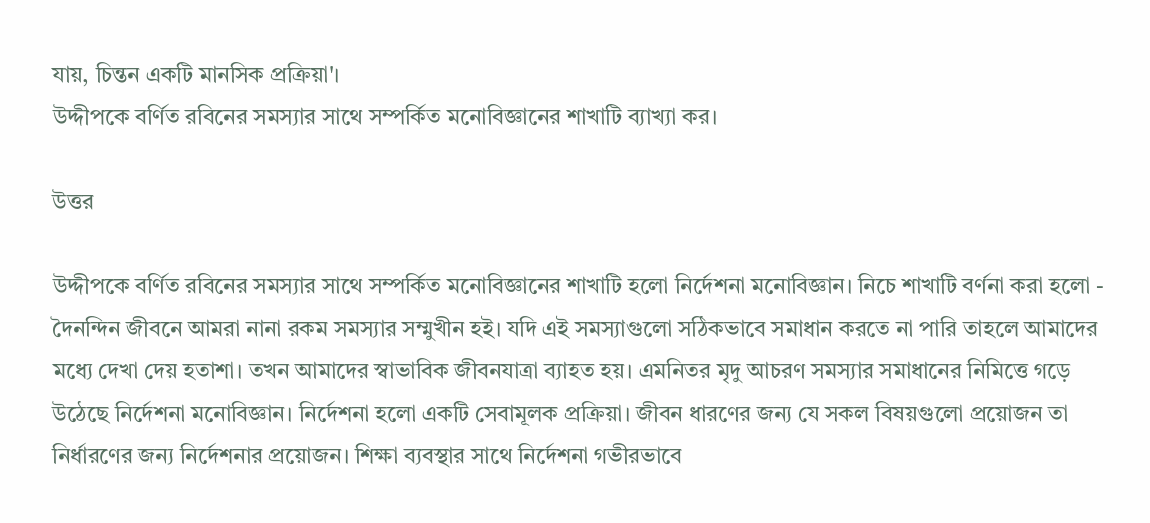যায়, চিন্তন একটি মানসিক প্রক্রিয়া'।
উদ্দীপকে বর্ণিত রবিনের সমস্যার সাথে সম্পর্কিত মনোবিজ্ঞানের শাখাটি ব্যাখ্যা কর।

উত্তর

উদ্দীপকে বর্ণিত রবিনের সমস্যার সাথে সম্পর্কিত মনোবিজ্ঞানের শাখাটি হলো নির্দেশনা মনোবিজ্ঞান। নিচে শাখাটি বর্ণনা করা হলো - দৈনন্দিন জীবনে আমরা নানা রকম সমস্যার সম্মুখীন হই। যদি এই সমস্যাগুলো সঠিকভাবে সমাধান করতে না পারি তাহলে আমাদের মধ্যে দেখা দেয় হতাশা। তখন আমাদের স্বাভাবিক জীবনযাত্রা ব্যাহত হয়। এমনিতর মৃদু আচরণ সমস্যার সমাধানের নিমিত্তে গড়ে উঠেছে নির্দেশনা মনোবিজ্ঞান। নির্দেশনা হলো একটি সেবামূলক প্রক্রিয়া। জীবন ধারণের জন্য যে সকল বিষয়গুলো প্রয়োজন তা নির্ধারণের জন্য নির্দেশনার প্রয়োজন। শিক্ষা ব্যবস্থার সাথে নির্দেশনা গভীরভাবে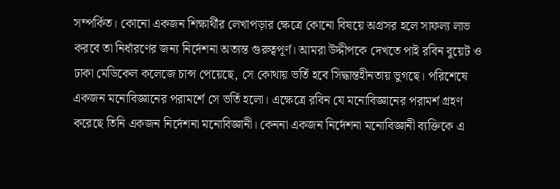সম্পর্কিত। কোনো একজন শিক্ষার্থীর লেখাপড়ার ক্ষেত্রে কোনো বিষয়ে অগ্রসর হলে সাফল্য লাভ করবে তা নির্ধারণের জন্য নির্দেশনা অত্যন্ত গুরুত্বপূর্ণ। আমরা উদ্দীপকে দেখতে পাই রবিন বুয়েট ও ঢাকা মেডিকেল কলেজে চান্স পেয়েছে, সে কোথায় ভর্তি হবে সিদ্ধান্তহীনতায় ভুগছে। পরিশেষে একজন মনোবিজ্ঞানের পরামর্শে সে ভর্তি হলো। এক্ষেত্রে রবিন যে মনোবিজ্ঞানের পরামর্শ গ্রহণ করেছে তিনি একজন নির্দেশনা মনোবিজ্ঞানী। কেননা একজন নির্দেশনা মনোবিজ্ঞানী ব্যক্তিকে এ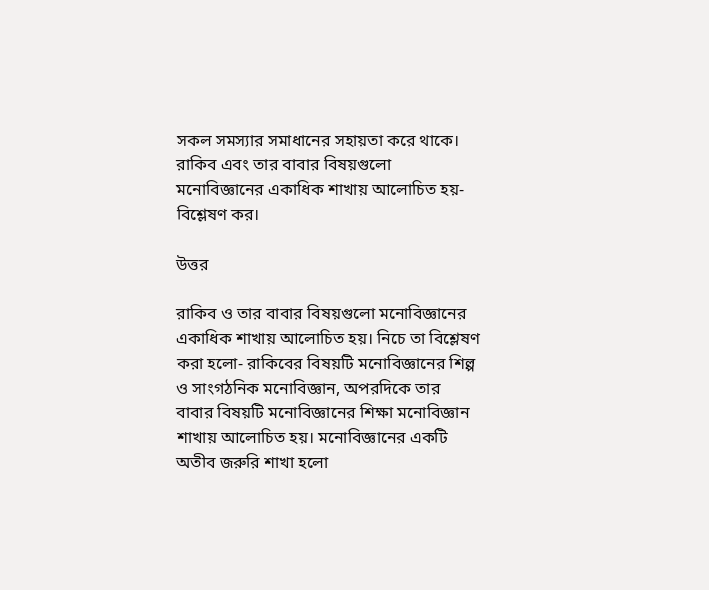সকল সমস্যার সমাধানের সহায়তা করে থাকে।
রাকিব এবং তার বাবার বিষয়গুলো মনোবিজ্ঞানের একাধিক শাখায় আলোচিত হয়- বিশ্লেষণ কর।

উত্তর

রাকিব ও তার বাবার বিষয়গুলো মনোবিজ্ঞানের একাধিক শাখায় আলোচিত হয়। নিচে তা বিশ্লেষণ করা হলো- রাকিবের বিষয়টি মনোবিজ্ঞানের শিল্প ও সাংগঠনিক মনোবিজ্ঞান, অপরদিকে তার বাবার বিষয়টি মনোবিজ্ঞানের শিক্ষা মনোবিজ্ঞান শাখায় আলোচিত হয়। মনোবিজ্ঞানের একটি অতীব জরুরি শাখা হলো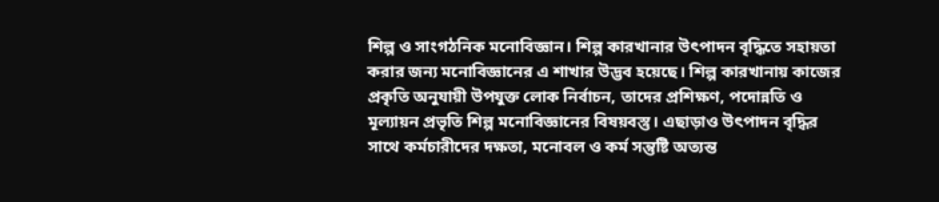শিল্প ও সাংগঠনিক মনোবিজ্ঞান। শিল্প কারখানার উৎপাদন বৃদ্ধিতে সহায়তা করার জন্য মনোবিজ্ঞানের এ শাখার উদ্ভব হয়েছে। শিল্প কারখানায় কাজের প্রকৃতি অনুযায়ী উপযুক্ত লোক নির্বাচন, তাদের প্রশিক্ষণ, পদোন্নতি ও মূল্যায়ন প্রভৃতি শিল্প মনোবিজ্ঞানের বিষয়বস্তু। এছাড়াও উৎপাদন বৃদ্ধির সাথে কর্মচারীদের দক্ষতা, মনোবল ও কর্ম সন্তুষ্টি অত্যন্ত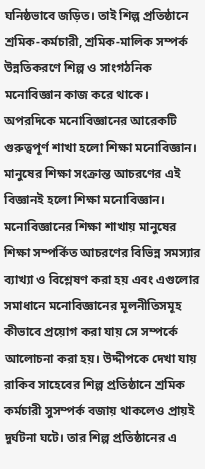ঘনিষ্ঠভাবে জড়িত। তাই শিল্প প্রতিষ্ঠানে শ্রমিক-কর্মচারী, শ্রমিক-মালিক সম্পর্ক উন্নতিকরণে শিল্প ও সাংগঠনিক মনোবিজ্ঞান কাজ করে থাকে। অপরদিকে মনোবিজ্ঞানের আরেকটি গুরুত্বপূর্ণ শাখা হলো শিক্ষা মনোবিজ্ঞান। মানুষের শিক্ষা সংক্রান্ত আচরণের এই বিজ্ঞানই হলো শিক্ষা মনোবিজ্ঞান। মনোবিজ্ঞানের শিক্ষা শাখায় মানুষের শিক্ষা সম্পর্কিত আচরণের বিভিন্ন সমস্যার ব্যাখ্যা ও বিশ্লেষণ করা হয় এবং এগুলোর সমাধানে মনোবিজ্ঞানের মূলনীতিসমূহ কীভাবে প্রয়োগ করা যায় সে সম্পর্কে আলোচনা করা হয়। উদ্দীপকে দেখা যায় রাকিব সাহেবের শিল্প প্রতিষ্ঠানে শ্রমিক কর্মচারী সুসম্পর্ক বজায় থাকলেও প্রায়ই দুর্ঘটনা ঘটে। তার শিল্প প্রতিষ্ঠানের এ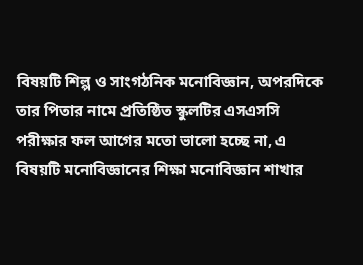বিষয়টি শিল্প ও সাংগঠনিক মনোবিজ্ঞান, অপরদিকে তার পিতার নামে প্রতিষ্ঠিত স্কুলটির এসএসসি পরীক্ষার ফল আগের মতো ভালো হচ্ছে না, এ বিষয়টি মনোবিজ্ঞানের শিক্ষা মনোবিজ্ঞান শাখার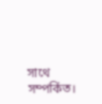সাথে সম্পর্কিত।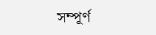সম্পূর্ণ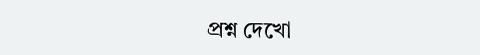প্রশ্ন দেখো